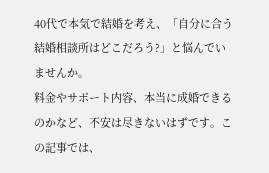40代で本気で結婚を考え、「自分に合う結婚相談所はどこだろう?」と悩んでいませんか。
料金やサポート内容、本当に成婚できるのかなど、不安は尽きないはずです。この記事では、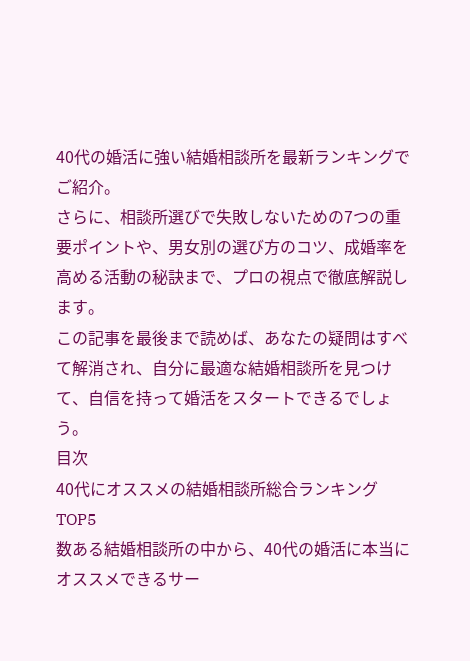40代の婚活に強い結婚相談所を最新ランキングでご紹介。
さらに、相談所選びで失敗しないための7つの重要ポイントや、男女別の選び方のコツ、成婚率を高める活動の秘訣まで、プロの視点で徹底解説します。
この記事を最後まで読めば、あなたの疑問はすべて解消され、自分に最適な結婚相談所を見つけて、自信を持って婚活をスタートできるでしょう。
目次
40代にオススメの結婚相談所総合ランキングTOP5
数ある結婚相談所の中から、40代の婚活に本当にオススメできるサー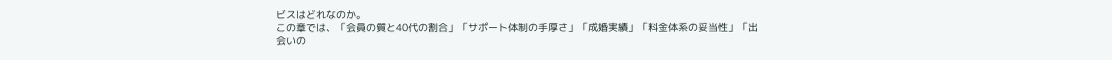ビスはどれなのか。
この章では、「会員の質と40代の割合」「サポート体制の手厚さ」「成婚実績」「料金体系の妥当性」「出会いの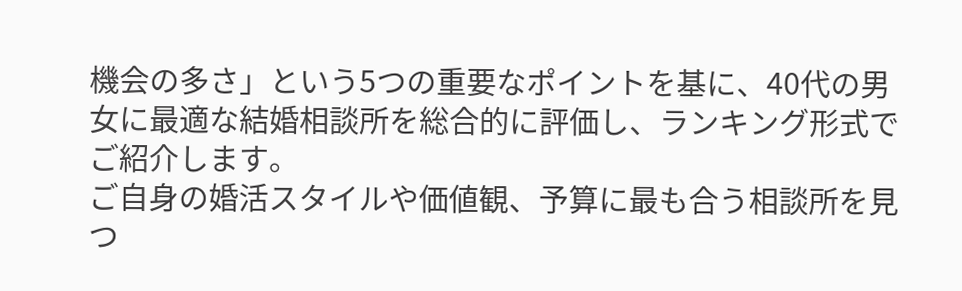機会の多さ」という5つの重要なポイントを基に、40代の男女に最適な結婚相談所を総合的に評価し、ランキング形式でご紹介します。
ご自身の婚活スタイルや価値観、予算に最も合う相談所を見つ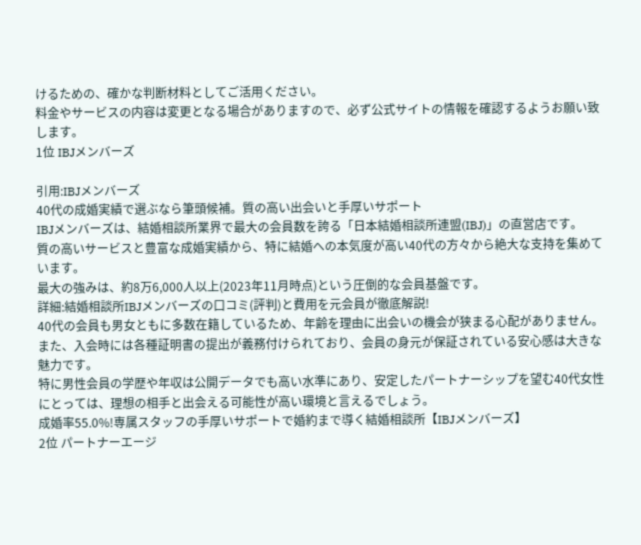けるための、確かな判断材料としてご活用ください。
料金やサービスの内容は変更となる場合がありますので、必ず公式サイトの情報を確認するようお願い致します。
1位 IBJメンバーズ

引用:IBJメンバーズ
40代の成婚実績で選ぶなら筆頭候補。質の高い出会いと手厚いサポート
IBJメンバーズは、結婚相談所業界で最大の会員数を誇る「日本結婚相談所連盟(IBJ)」の直営店です。
質の高いサービスと豊富な成婚実績から、特に結婚への本気度が高い40代の方々から絶大な支持を集めています。
最大の強みは、約8万6,000人以上(2023年11月時点)という圧倒的な会員基盤です。
詳細:結婚相談所IBJメンバーズの口コミ(評判)と費用を元会員が徹底解説!
40代の会員も男女ともに多数在籍しているため、年齢を理由に出会いの機会が狭まる心配がありません。
また、入会時には各種証明書の提出が義務付けられており、会員の身元が保証されている安心感は大きな魅力です。
特に男性会員の学歴や年収は公開データでも高い水準にあり、安定したパートナーシップを望む40代女性にとっては、理想の相手と出会える可能性が高い環境と言えるでしょう。
成婚率55.0%!専属スタッフの手厚いサポートで婚約まで導く結婚相談所【IBJメンバーズ】
2位 パートナーエージ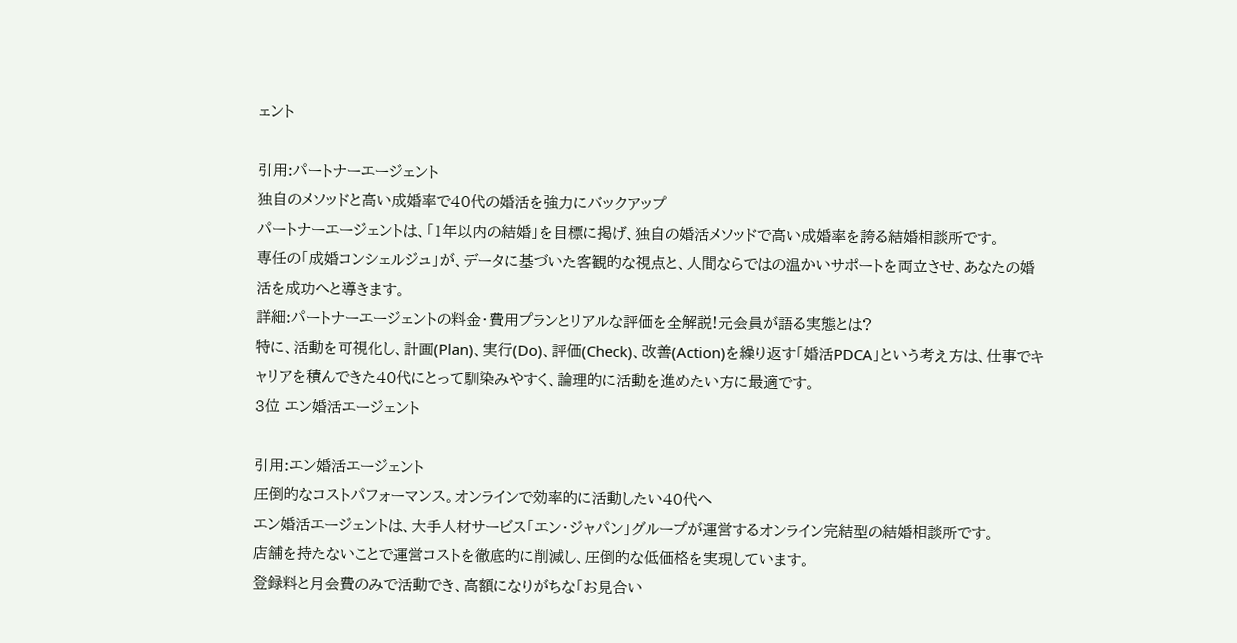ェント

引用:パートナーエージェント
独自のメソッドと高い成婚率で40代の婚活を強力にバックアップ
パートナーエージェントは、「1年以内の結婚」を目標に掲げ、独自の婚活メソッドで高い成婚率を誇る結婚相談所です。
専任の「成婚コンシェルジュ」が、データに基づいた客観的な視点と、人間ならではの温かいサポートを両立させ、あなたの婚活を成功へと導きます。
詳細:パートナーエージェントの料金・費用プランとリアルな評価を全解説!元会員が語る実態とは?
特に、活動を可視化し、計画(Plan)、実行(Do)、評価(Check)、改善(Action)を繰り返す「婚活PDCA」という考え方は、仕事でキャリアを積んできた40代にとって馴染みやすく、論理的に活動を進めたい方に最適です。
3位 エン婚活エージェント

引用:エン婚活エージェント
圧倒的なコストパフォーマンス。オンラインで効率的に活動したい40代へ
エン婚活エージェントは、大手人材サービス「エン・ジャパン」グループが運営するオンライン完結型の結婚相談所です。
店舗を持たないことで運営コストを徹底的に削減し、圧倒的な低価格を実現しています。
登録料と月会費のみで活動でき、高額になりがちな「お見合い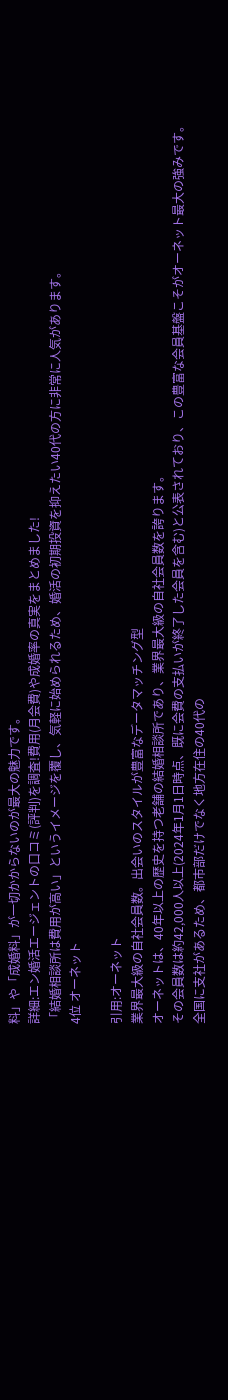料」や「成婚料」が一切かからないのが最大の魅力です。
詳細:エン婚活エージェントの口コミ(評判)を調査!費用(月会費)や成婚率の真実をまとめました!
「結婚相談所は費用が高い」というイメージを覆し、気軽に始められるため、婚活の初期投資を抑えたい40代の方に非常に人気があります。
4位 オーネット

引用:オーネット
業界最大級の自社会員数。出会いのスタイルが豊富なデータマッチング型
オーネットは、40年以上の歴史を持つ老舗の結婚相談所であり、業界最大級の自社会員数を誇ります。
その会員数は約42,000人以上(2024年1月1日時点、既に会費の支払いが終了した会員を含む)と公表されており、この豊富な会員基盤こそがオーネット最大の強みです。
全国に支社があるため、都市部だけでなく地方在住の40代の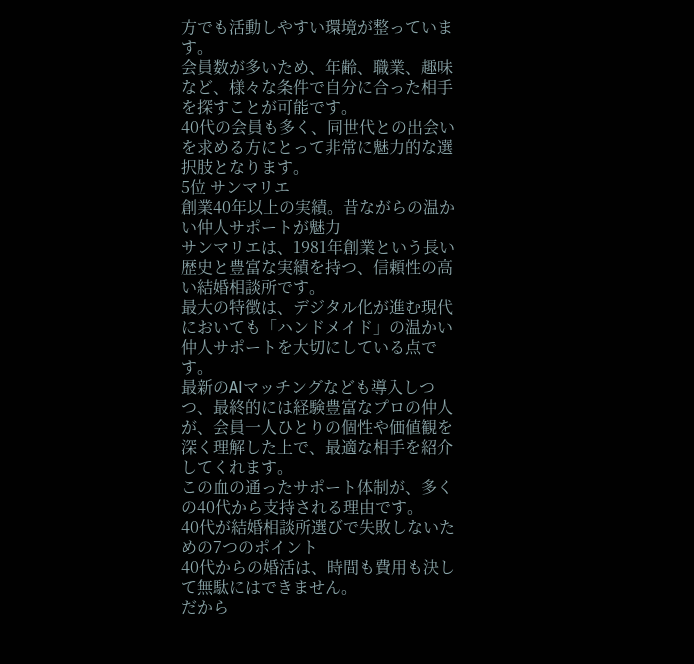方でも活動しやすい環境が整っています。
会員数が多いため、年齢、職業、趣味など、様々な条件で自分に合った相手を探すことが可能です。
40代の会員も多く、同世代との出会いを求める方にとって非常に魅力的な選択肢となります。
5位 サンマリエ
創業40年以上の実績。昔ながらの温かい仲人サポートが魅力
サンマリエは、1981年創業という長い歴史と豊富な実績を持つ、信頼性の高い結婚相談所です。
最大の特徴は、デジタル化が進む現代においても「ハンドメイド」の温かい仲人サポートを大切にしている点です。
最新のAIマッチングなども導入しつつ、最終的には経験豊富なプロの仲人が、会員一人ひとりの個性や価値観を深く理解した上で、最適な相手を紹介してくれます。
この血の通ったサポート体制が、多くの40代から支持される理由です。
40代が結婚相談所選びで失敗しないための7つのポイント
40代からの婚活は、時間も費用も決して無駄にはできません。
だから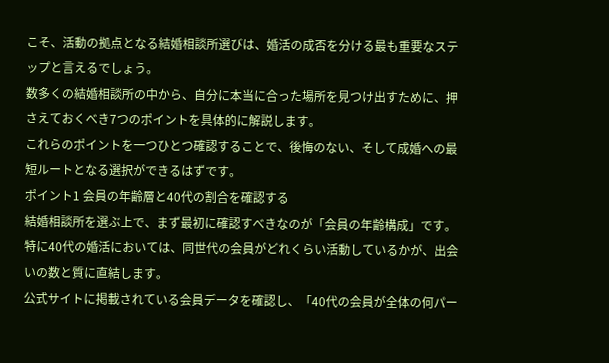こそ、活動の拠点となる結婚相談所選びは、婚活の成否を分ける最も重要なステップと言えるでしょう。
数多くの結婚相談所の中から、自分に本当に合った場所を見つけ出すために、押さえておくべき7つのポイントを具体的に解説します。
これらのポイントを一つひとつ確認することで、後悔のない、そして成婚への最短ルートとなる選択ができるはずです。
ポイント1 会員の年齢層と40代の割合を確認する
結婚相談所を選ぶ上で、まず最初に確認すべきなのが「会員の年齢構成」です。
特に40代の婚活においては、同世代の会員がどれくらい活動しているかが、出会いの数と質に直結します。
公式サイトに掲載されている会員データを確認し、「40代の会員が全体の何パー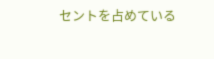セントを占めている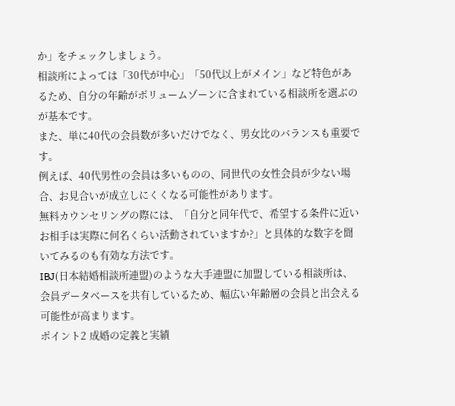か」をチェックしましょう。
相談所によっては「30代が中心」「50代以上がメイン」など特色があるため、自分の年齢がボリュームゾーンに含まれている相談所を選ぶのが基本です。
また、単に40代の会員数が多いだけでなく、男女比のバランスも重要です。
例えば、40代男性の会員は多いものの、同世代の女性会員が少ない場合、お見合いが成立しにくくなる可能性があります。
無料カウンセリングの際には、「自分と同年代で、希望する条件に近いお相手は実際に何名くらい活動されていますか?」と具体的な数字を聞いてみるのも有効な方法です。
IBJ(日本結婚相談所連盟)のような大手連盟に加盟している相談所は、会員データベースを共有しているため、幅広い年齢層の会員と出会える可能性が高まります。
ポイント2 成婚の定義と実績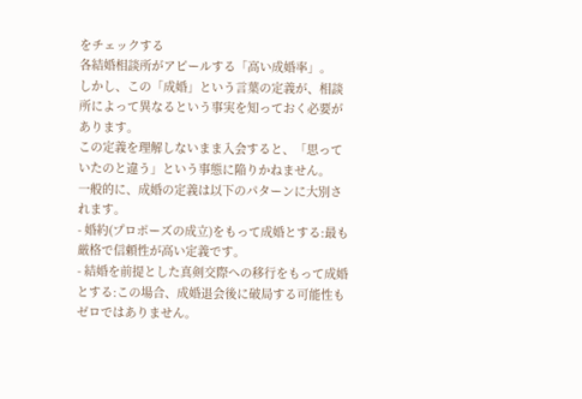をチェックする
各結婚相談所がアピールする「高い成婚率」。
しかし、この「成婚」という言葉の定義が、相談所によって異なるという事実を知っておく必要があります。
この定義を理解しないまま入会すると、「思っていたのと違う」という事態に陥りかねません。
一般的に、成婚の定義は以下のパターンに大別されます。
- 婚約(プロポーズの成立)をもって成婚とする:最も厳格で信頼性が高い定義です。
- 結婚を前提とした真剣交際への移行をもって成婚とする:この場合、成婚退会後に破局する可能性もゼロではありません。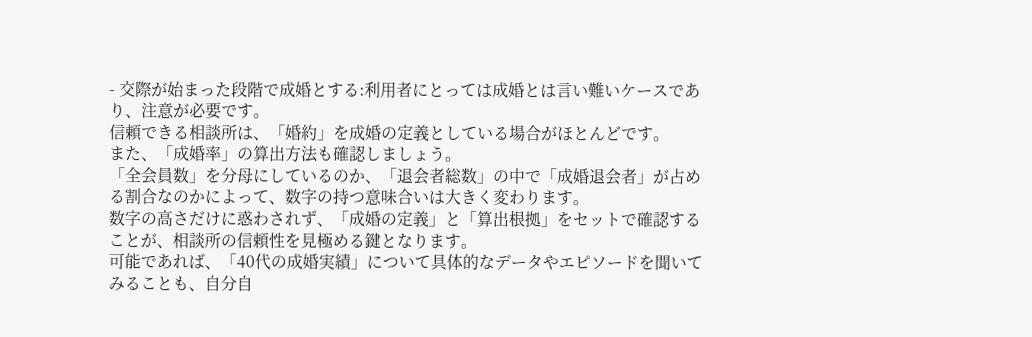- 交際が始まった段階で成婚とする:利用者にとっては成婚とは言い難いケースであり、注意が必要です。
信頼できる相談所は、「婚約」を成婚の定義としている場合がほとんどです。
また、「成婚率」の算出方法も確認しましょう。
「全会員数」を分母にしているのか、「退会者総数」の中で「成婚退会者」が占める割合なのかによって、数字の持つ意味合いは大きく変わります。
数字の高さだけに惑わされず、「成婚の定義」と「算出根拠」をセットで確認することが、相談所の信頼性を見極める鍵となります。
可能であれば、「40代の成婚実績」について具体的なデータやエピソードを聞いてみることも、自分自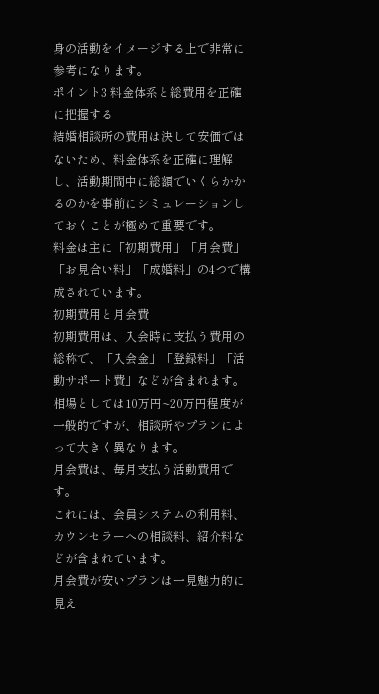身の活動をイメージする上で非常に参考になります。
ポイント3 料金体系と総費用を正確に把握する
結婚相談所の費用は決して安価ではないため、料金体系を正確に理解し、活動期間中に総額でいくらかかるのかを事前にシミュレーションしておくことが極めて重要です。
料金は主に「初期費用」「月会費」「お見合い料」「成婚料」の4つで構成されています。
初期費用と月会費
初期費用は、入会時に支払う費用の総称で、「入会金」「登録料」「活動サポート費」などが含まれます。
相場としては10万円~20万円程度が一般的ですが、相談所やプランによって大きく異なります。
月会費は、毎月支払う活動費用です。
これには、会員システムの利用料、カウンセラーへの相談料、紹介料などが含まれています。
月会費が安いプランは一見魅力的に見え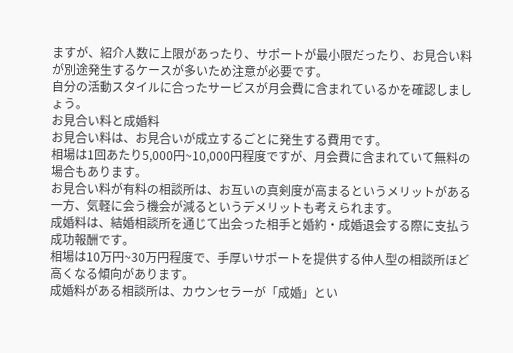ますが、紹介人数に上限があったり、サポートが最小限だったり、お見合い料が別途発生するケースが多いため注意が必要です。
自分の活動スタイルに合ったサービスが月会費に含まれているかを確認しましょう。
お見合い料と成婚料
お見合い料は、お見合いが成立するごとに発生する費用です。
相場は1回あたり5,000円~10,000円程度ですが、月会費に含まれていて無料の場合もあります。
お見合い料が有料の相談所は、お互いの真剣度が高まるというメリットがある一方、気軽に会う機会が減るというデメリットも考えられます。
成婚料は、結婚相談所を通じて出会った相手と婚約・成婚退会する際に支払う成功報酬です。
相場は10万円~30万円程度で、手厚いサポートを提供する仲人型の相談所ほど高くなる傾向があります。
成婚料がある相談所は、カウンセラーが「成婚」とい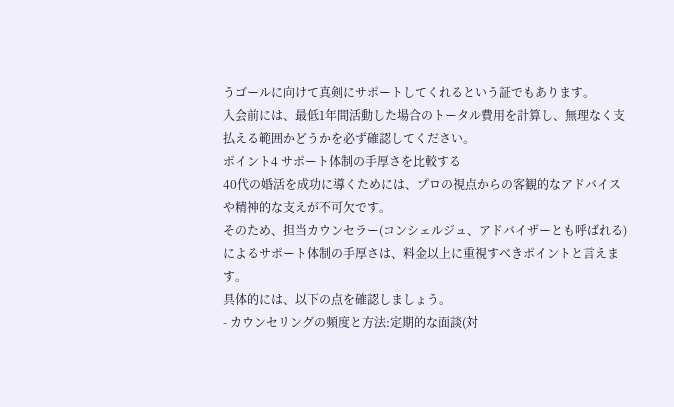うゴールに向けて真剣にサポートしてくれるという証でもあります。
入会前には、最低1年間活動した場合のトータル費用を計算し、無理なく支払える範囲かどうかを必ず確認してください。
ポイント4 サポート体制の手厚さを比較する
40代の婚活を成功に導くためには、プロの視点からの客観的なアドバイスや精神的な支えが不可欠です。
そのため、担当カウンセラー(コンシェルジュ、アドバイザーとも呼ばれる)によるサポート体制の手厚さは、料金以上に重視すべきポイントと言えます。
具体的には、以下の点を確認しましょう。
- カウンセリングの頻度と方法:定期的な面談(対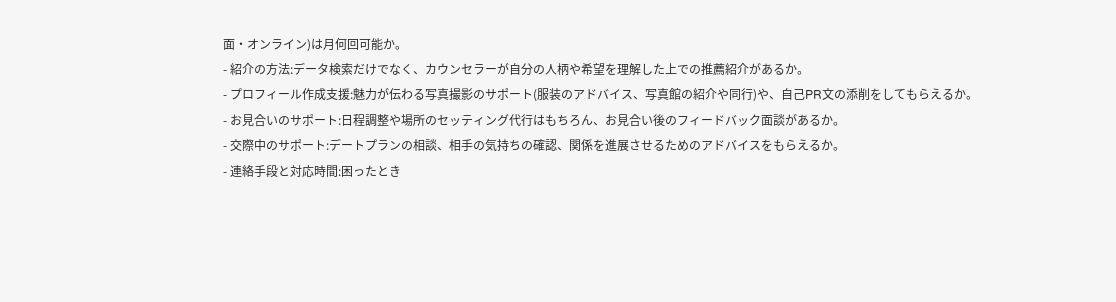面・オンライン)は月何回可能か。
- 紹介の方法:データ検索だけでなく、カウンセラーが自分の人柄や希望を理解した上での推薦紹介があるか。
- プロフィール作成支援:魅力が伝わる写真撮影のサポート(服装のアドバイス、写真館の紹介や同行)や、自己PR文の添削をしてもらえるか。
- お見合いのサポート:日程調整や場所のセッティング代行はもちろん、お見合い後のフィードバック面談があるか。
- 交際中のサポート:デートプランの相談、相手の気持ちの確認、関係を進展させるためのアドバイスをもらえるか。
- 連絡手段と対応時間:困ったとき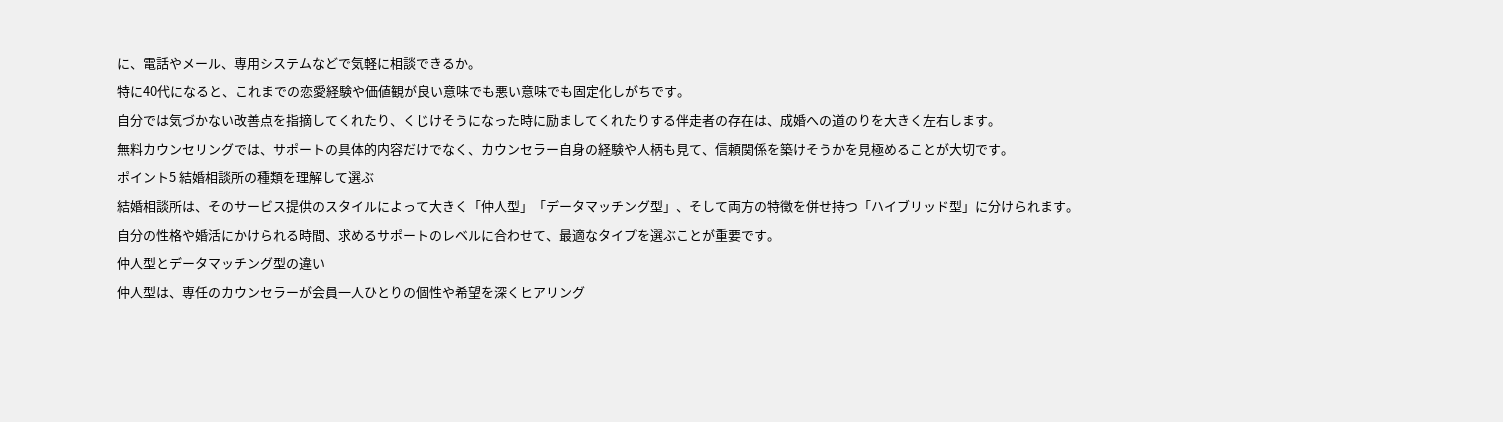に、電話やメール、専用システムなどで気軽に相談できるか。
特に40代になると、これまでの恋愛経験や価値観が良い意味でも悪い意味でも固定化しがちです。
自分では気づかない改善点を指摘してくれたり、くじけそうになった時に励ましてくれたりする伴走者の存在は、成婚への道のりを大きく左右します。
無料カウンセリングでは、サポートの具体的内容だけでなく、カウンセラー自身の経験や人柄も見て、信頼関係を築けそうかを見極めることが大切です。
ポイント5 結婚相談所の種類を理解して選ぶ
結婚相談所は、そのサービス提供のスタイルによって大きく「仲人型」「データマッチング型」、そして両方の特徴を併せ持つ「ハイブリッド型」に分けられます。
自分の性格や婚活にかけられる時間、求めるサポートのレベルに合わせて、最適なタイプを選ぶことが重要です。
仲人型とデータマッチング型の違い
仲人型は、専任のカウンセラーが会員一人ひとりの個性や希望を深くヒアリング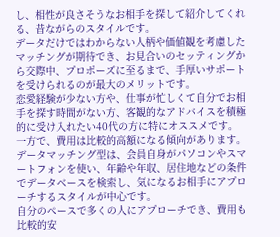し、相性が良さそうなお相手を探して紹介してくれる、昔ながらのスタイルです。
データだけではわからない人柄や価値観を考慮したマッチングが期待でき、お見合いのセッティングから交際中、プロポーズに至るまで、手厚いサポートを受けられるのが最大のメリットです。
恋愛経験が少ない方や、仕事が忙しくて自分でお相手を探す時間がない方、客観的なアドバイスを積極的に受け入れたい40代の方に特にオススメです。
一方で、費用は比較的高額になる傾向があります。
データマッチング型は、会員自身がパソコンやスマートフォンを使い、年齢や年収、居住地などの条件でデータベースを検索し、気になるお相手にアプローチするスタイルが中心です。
自分のペースで多くの人にアプローチでき、費用も比較的安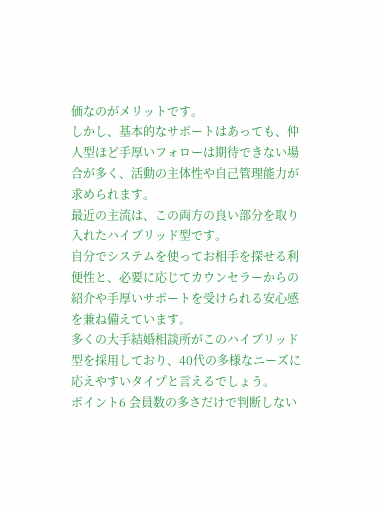価なのがメリットです。
しかし、基本的なサポートはあっても、仲人型ほど手厚いフォローは期待できない場合が多く、活動の主体性や自己管理能力が求められます。
最近の主流は、この両方の良い部分を取り入れたハイブリッド型です。
自分でシステムを使ってお相手を探せる利便性と、必要に応じてカウンセラーからの紹介や手厚いサポートを受けられる安心感を兼ね備えています。
多くの大手結婚相談所がこのハイブリッド型を採用しており、40代の多様なニーズに応えやすいタイプと言えるでしょう。
ポイント6 会員数の多さだけで判断しない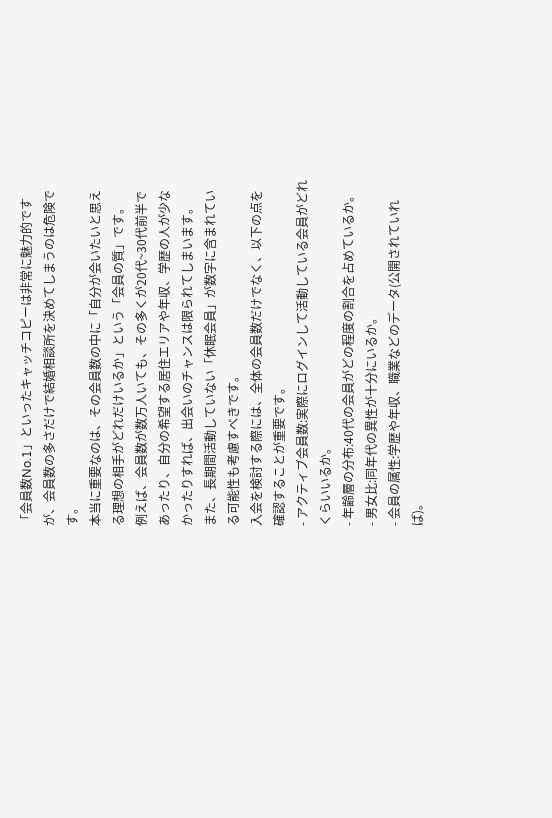「会員数No.1」といったキャッチコピーは非常に魅力的ですが、会員数の多さだけで結婚相談所を決めてしまうのは危険です。
本当に重要なのは、その会員数の中に「自分が会いたいと思える理想の相手がどれだけいるか」という「会員の質」です。
例えば、会員数が数万人いても、その多くが20代~30代前半であったり、自分の希望する居住エリアや年収、学歴の人が少なかったりすれば、出会いのチャンスは限られてしまいます。
また、長期間活動していない「休眠会員」が数字に含まれている可能性も考慮すべきです。
入会を検討する際には、全体の会員数だけでなく、以下の点を確認することが重要です。
- アクティブ会員数:実際にログインして活動している会員がどれくらいいるか。
- 年齢層の分布:40代の会員がどの程度の割合を占めているか。
- 男女比:同年代の異性が十分にいるか。
- 会員の属性:学歴や年収、職業などのデータ(公開されていれば)。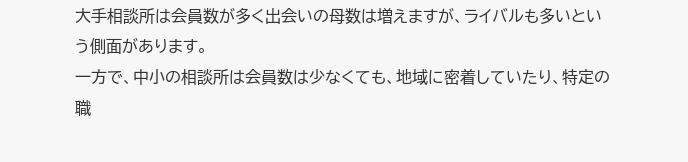大手相談所は会員数が多く出会いの母数は増えますが、ライバルも多いという側面があります。
一方で、中小の相談所は会員数は少なくても、地域に密着していたり、特定の職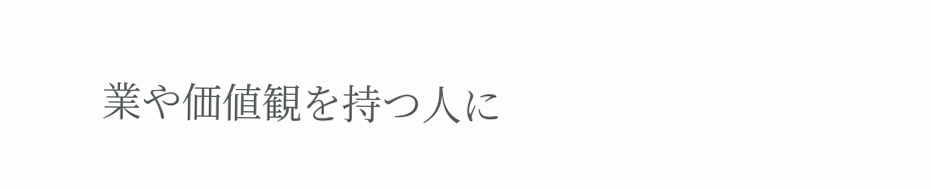業や価値観を持つ人に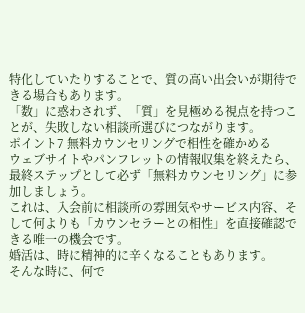特化していたりすることで、質の高い出会いが期待できる場合もあります。
「数」に惑わされず、「質」を見極める視点を持つことが、失敗しない相談所選びにつながります。
ポイント7 無料カウンセリングで相性を確かめる
ウェブサイトやパンフレットの情報収集を終えたら、最終ステップとして必ず「無料カウンセリング」に参加しましょう。
これは、入会前に相談所の雰囲気やサービス内容、そして何よりも「カウンセラーとの相性」を直接確認できる唯一の機会です。
婚活は、時に精神的に辛くなることもあります。
そんな時に、何で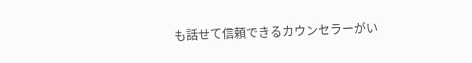も話せて信頼できるカウンセラーがい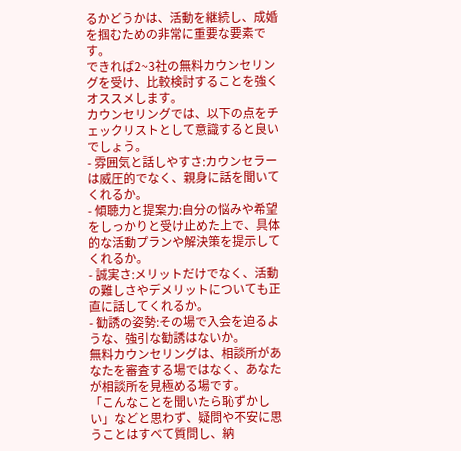るかどうかは、活動を継続し、成婚を掴むための非常に重要な要素です。
できれば2~3社の無料カウンセリングを受け、比較検討することを強くオススメします。
カウンセリングでは、以下の点をチェックリストとして意識すると良いでしょう。
- 雰囲気と話しやすさ:カウンセラーは威圧的でなく、親身に話を聞いてくれるか。
- 傾聴力と提案力:自分の悩みや希望をしっかりと受け止めた上で、具体的な活動プランや解決策を提示してくれるか。
- 誠実さ:メリットだけでなく、活動の難しさやデメリットについても正直に話してくれるか。
- 勧誘の姿勢:その場で入会を迫るような、強引な勧誘はないか。
無料カウンセリングは、相談所があなたを審査する場ではなく、あなたが相談所を見極める場です。
「こんなことを聞いたら恥ずかしい」などと思わず、疑問や不安に思うことはすべて質問し、納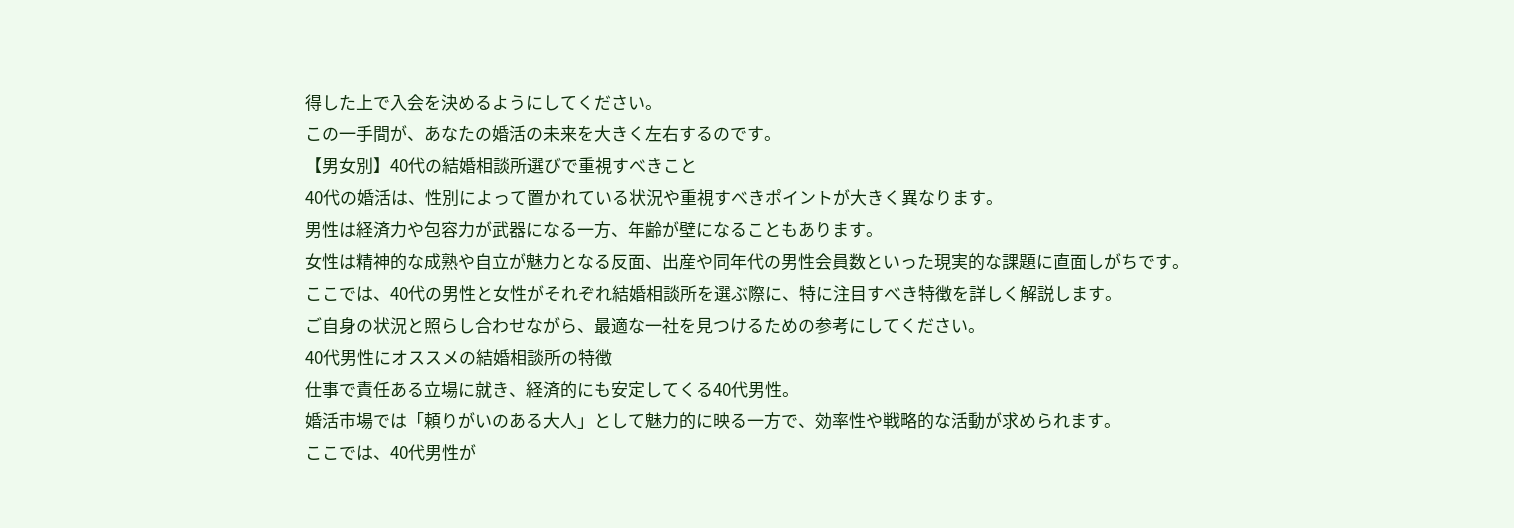得した上で入会を決めるようにしてください。
この一手間が、あなたの婚活の未来を大きく左右するのです。
【男女別】40代の結婚相談所選びで重視すべきこと
40代の婚活は、性別によって置かれている状況や重視すべきポイントが大きく異なります。
男性は経済力や包容力が武器になる一方、年齢が壁になることもあります。
女性は精神的な成熟や自立が魅力となる反面、出産や同年代の男性会員数といった現実的な課題に直面しがちです。
ここでは、40代の男性と女性がそれぞれ結婚相談所を選ぶ際に、特に注目すべき特徴を詳しく解説します。
ご自身の状況と照らし合わせながら、最適な一社を見つけるための参考にしてください。
40代男性にオススメの結婚相談所の特徴
仕事で責任ある立場に就き、経済的にも安定してくる40代男性。
婚活市場では「頼りがいのある大人」として魅力的に映る一方で、効率性や戦略的な活動が求められます。
ここでは、40代男性が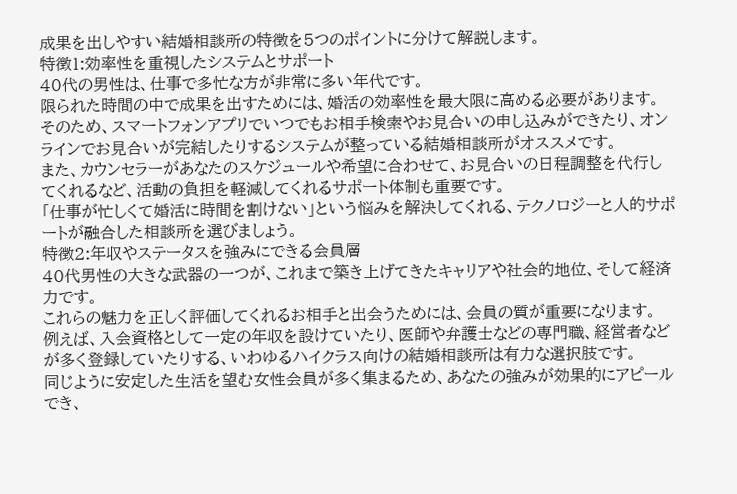成果を出しやすい結婚相談所の特徴を5つのポイントに分けて解説します。
特徴1:効率性を重視したシステムとサポート
40代の男性は、仕事で多忙な方が非常に多い年代です。
限られた時間の中で成果を出すためには、婚活の効率性を最大限に高める必要があります。
そのため、スマートフォンアプリでいつでもお相手検索やお見合いの申し込みができたり、オンラインでお見合いが完結したりするシステムが整っている結婚相談所がオススメです。
また、カウンセラーがあなたのスケジュールや希望に合わせて、お見合いの日程調整を代行してくれるなど、活動の負担を軽減してくれるサポート体制も重要です。
「仕事が忙しくて婚活に時間を割けない」という悩みを解決してくれる、テクノロジーと人的サポートが融合した相談所を選びましょう。
特徴2:年収やステータスを強みにできる会員層
40代男性の大きな武器の一つが、これまで築き上げてきたキャリアや社会的地位、そして経済力です。
これらの魅力を正しく評価してくれるお相手と出会うためには、会員の質が重要になります。
例えば、入会資格として一定の年収を設けていたり、医師や弁護士などの専門職、経営者などが多く登録していたりする、いわゆるハイクラス向けの結婚相談所は有力な選択肢です。
同じように安定した生活を望む女性会員が多く集まるため、あなたの強みが効果的にアピールでき、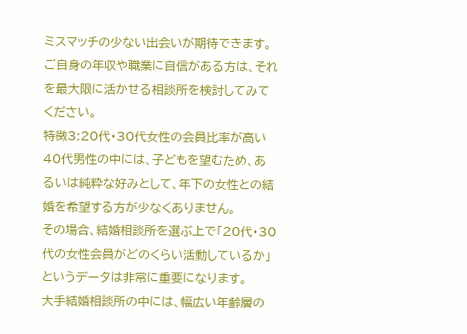ミスマッチの少ない出会いが期待できます。
ご自身の年収や職業に自信がある方は、それを最大限に活かせる相談所を検討してみてください。
特徴3:20代・30代女性の会員比率が高い
40代男性の中には、子どもを望むため、あるいは純粋な好みとして、年下の女性との結婚を希望する方が少なくありません。
その場合、結婚相談所を選ぶ上で「20代・30代の女性会員がどのくらい活動しているか」というデータは非常に重要になります。
大手結婚相談所の中には、幅広い年齢層の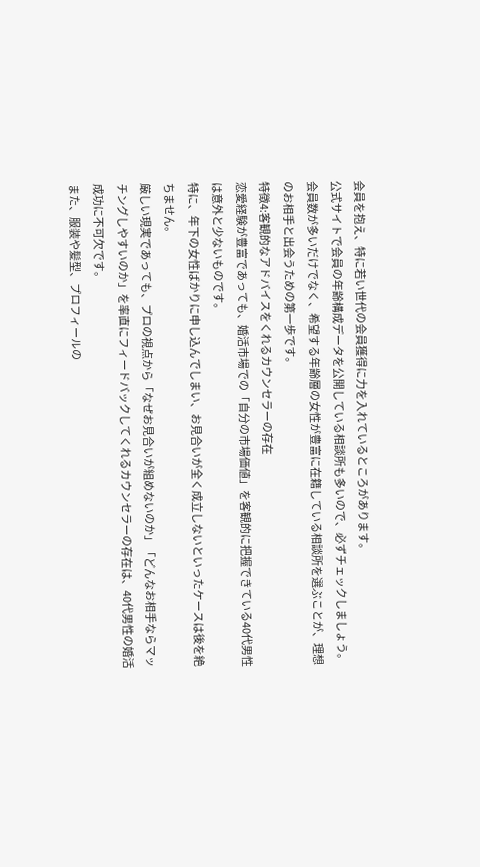会員を抱え、特に若い世代の会員獲得に力を入れているところがあります。
公式サイトで会員の年齢構成データを公開している相談所も多いので、必ずチェックしましょう。
会員数が多いだけでなく、希望する年齢層の女性が豊富に在籍している相談所を選ぶことが、理想のお相手と出会うための第一歩です。
特徴4:客観的なアドバイスをくれるカウンセラーの存在
恋愛経験が豊富であっても、婚活市場での「自分の市場価値」を客観的に把握できている40代男性は意外と少ないものです。
特に、年下の女性ばかりに申し込んでしまい、お見合いが全く成立しないといったケースは後を絶ちません。
厳しい現実であっても、プロの視点から「なぜお見合いが組めないのか」「どんなお相手ならマッチングしやすいのか」を率直にフィードバックしてくれるカウンセラーの存在は、40代男性の婚活成功に不可欠です。
また、服装や髪型、プロフィールの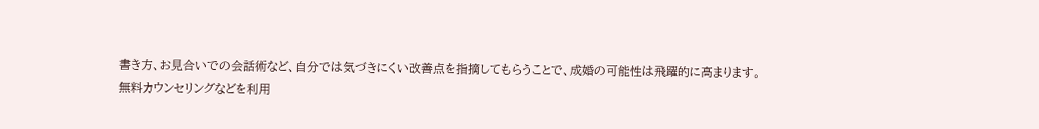書き方、お見合いでの会話術など、自分では気づきにくい改善点を指摘してもらうことで、成婚の可能性は飛躍的に高まります。
無料カウンセリングなどを利用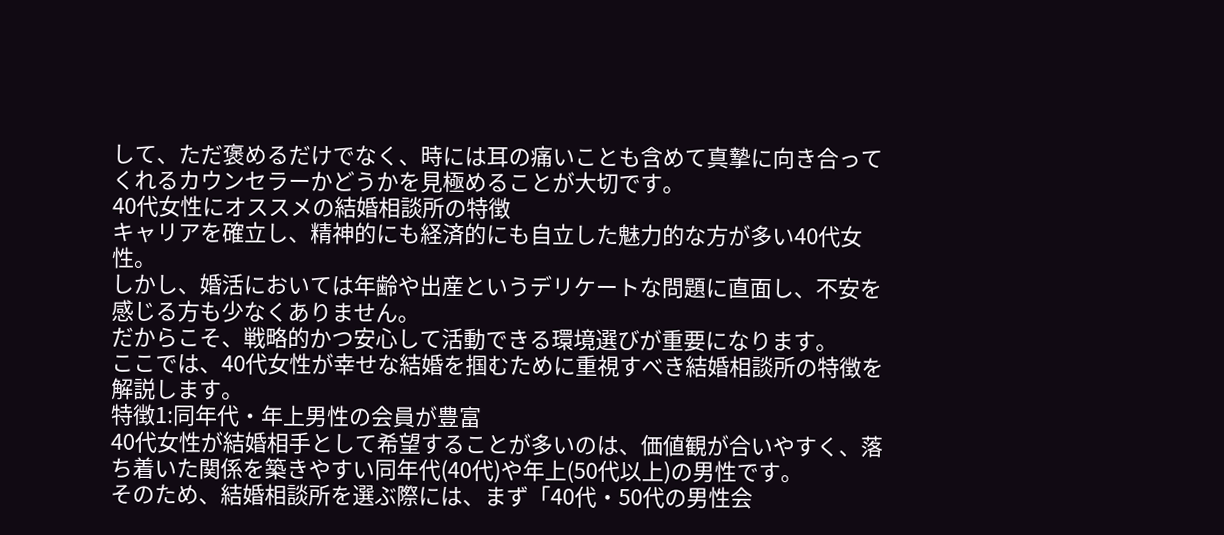して、ただ褒めるだけでなく、時には耳の痛いことも含めて真摯に向き合ってくれるカウンセラーかどうかを見極めることが大切です。
40代女性にオススメの結婚相談所の特徴
キャリアを確立し、精神的にも経済的にも自立した魅力的な方が多い40代女性。
しかし、婚活においては年齢や出産というデリケートな問題に直面し、不安を感じる方も少なくありません。
だからこそ、戦略的かつ安心して活動できる環境選びが重要になります。
ここでは、40代女性が幸せな結婚を掴むために重視すべき結婚相談所の特徴を解説します。
特徴1:同年代・年上男性の会員が豊富
40代女性が結婚相手として希望することが多いのは、価値観が合いやすく、落ち着いた関係を築きやすい同年代(40代)や年上(50代以上)の男性です。
そのため、結婚相談所を選ぶ際には、まず「40代・50代の男性会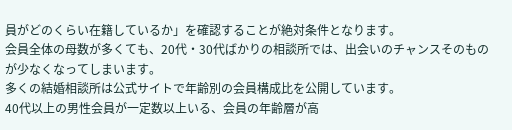員がどのくらい在籍しているか」を確認することが絶対条件となります。
会員全体の母数が多くても、20代・30代ばかりの相談所では、出会いのチャンスそのものが少なくなってしまいます。
多くの結婚相談所は公式サイトで年齢別の会員構成比を公開しています。
40代以上の男性会員が一定数以上いる、会員の年齢層が高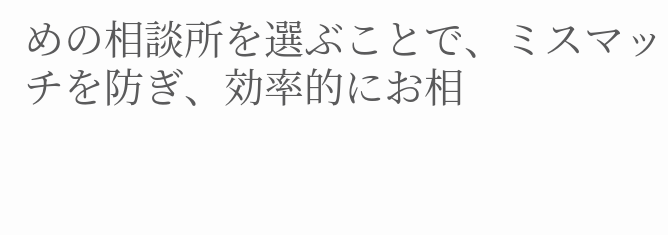めの相談所を選ぶことで、ミスマッチを防ぎ、効率的にお相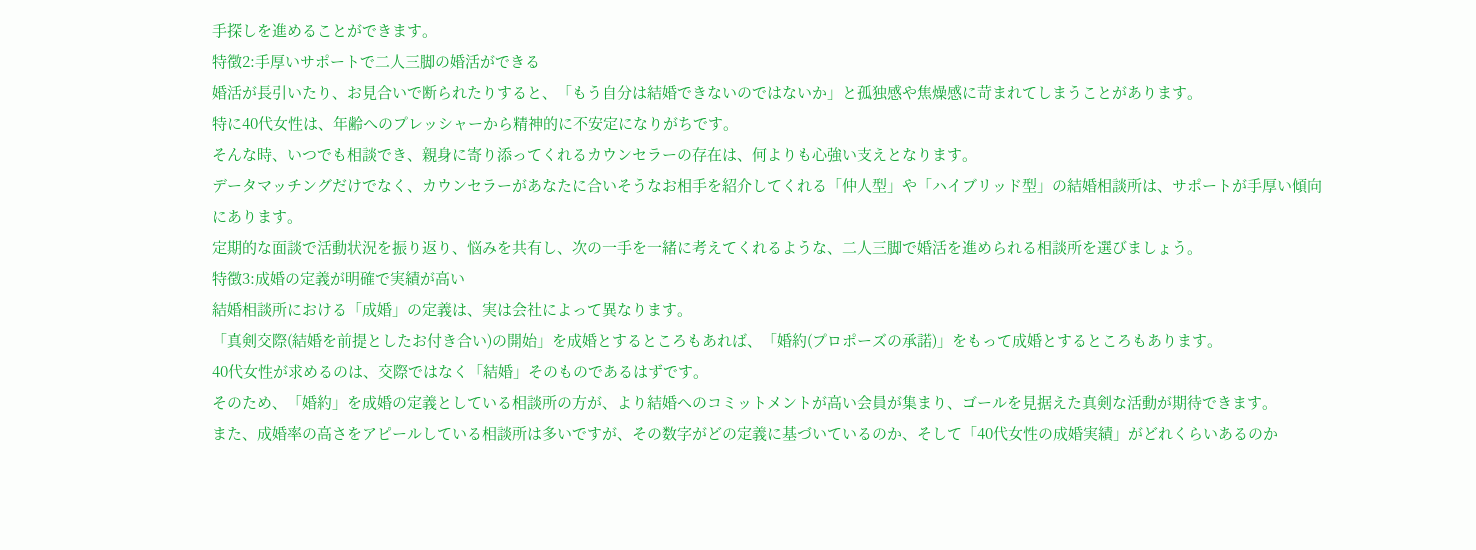手探しを進めることができます。
特徴2:手厚いサポートで二人三脚の婚活ができる
婚活が長引いたり、お見合いで断られたりすると、「もう自分は結婚できないのではないか」と孤独感や焦燥感に苛まれてしまうことがあります。
特に40代女性は、年齢へのプレッシャーから精神的に不安定になりがちです。
そんな時、いつでも相談でき、親身に寄り添ってくれるカウンセラーの存在は、何よりも心強い支えとなります。
データマッチングだけでなく、カウンセラーがあなたに合いそうなお相手を紹介してくれる「仲人型」や「ハイブリッド型」の結婚相談所は、サポートが手厚い傾向にあります。
定期的な面談で活動状況を振り返り、悩みを共有し、次の一手を一緒に考えてくれるような、二人三脚で婚活を進められる相談所を選びましょう。
特徴3:成婚の定義が明確で実績が高い
結婚相談所における「成婚」の定義は、実は会社によって異なります。
「真剣交際(結婚を前提としたお付き合い)の開始」を成婚とするところもあれば、「婚約(プロポーズの承諾)」をもって成婚とするところもあります。
40代女性が求めるのは、交際ではなく「結婚」そのものであるはずです。
そのため、「婚約」を成婚の定義としている相談所の方が、より結婚へのコミットメントが高い会員が集まり、ゴールを見据えた真剣な活動が期待できます。
また、成婚率の高さをアピールしている相談所は多いですが、その数字がどの定義に基づいているのか、そして「40代女性の成婚実績」がどれくらいあるのか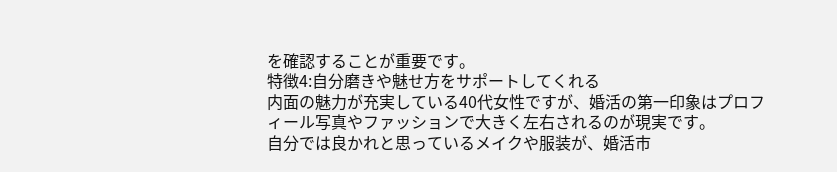を確認することが重要です。
特徴4:自分磨きや魅せ方をサポートしてくれる
内面の魅力が充実している40代女性ですが、婚活の第一印象はプロフィール写真やファッションで大きく左右されるのが現実です。
自分では良かれと思っているメイクや服装が、婚活市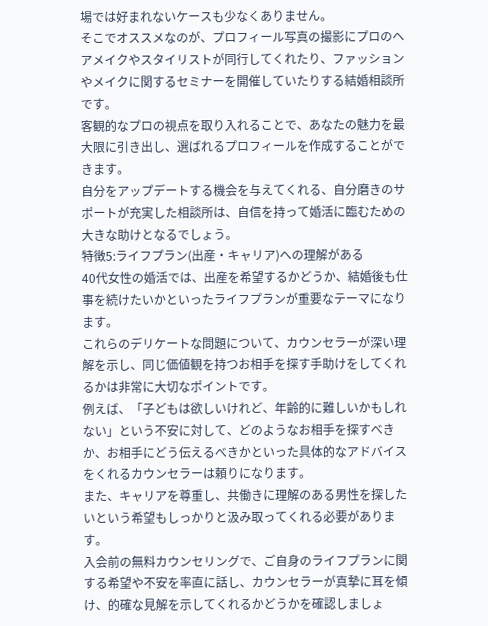場では好まれないケースも少なくありません。
そこでオススメなのが、プロフィール写真の撮影にプロのヘアメイクやスタイリストが同行してくれたり、ファッションやメイクに関するセミナーを開催していたりする結婚相談所です。
客観的なプロの視点を取り入れることで、あなたの魅力を最大限に引き出し、選ばれるプロフィールを作成することができます。
自分をアップデートする機会を与えてくれる、自分磨きのサポートが充実した相談所は、自信を持って婚活に臨むための大きな助けとなるでしょう。
特徴5:ライフプラン(出産・キャリア)への理解がある
40代女性の婚活では、出産を希望するかどうか、結婚後も仕事を続けたいかといったライフプランが重要なテーマになります。
これらのデリケートな問題について、カウンセラーが深い理解を示し、同じ価値観を持つお相手を探す手助けをしてくれるかは非常に大切なポイントです。
例えば、「子どもは欲しいけれど、年齢的に難しいかもしれない」という不安に対して、どのようなお相手を探すべきか、お相手にどう伝えるべきかといった具体的なアドバイスをくれるカウンセラーは頼りになります。
また、キャリアを尊重し、共働きに理解のある男性を探したいという希望もしっかりと汲み取ってくれる必要があります。
入会前の無料カウンセリングで、ご自身のライフプランに関する希望や不安を率直に話し、カウンセラーが真摯に耳を傾け、的確な見解を示してくれるかどうかを確認しましょ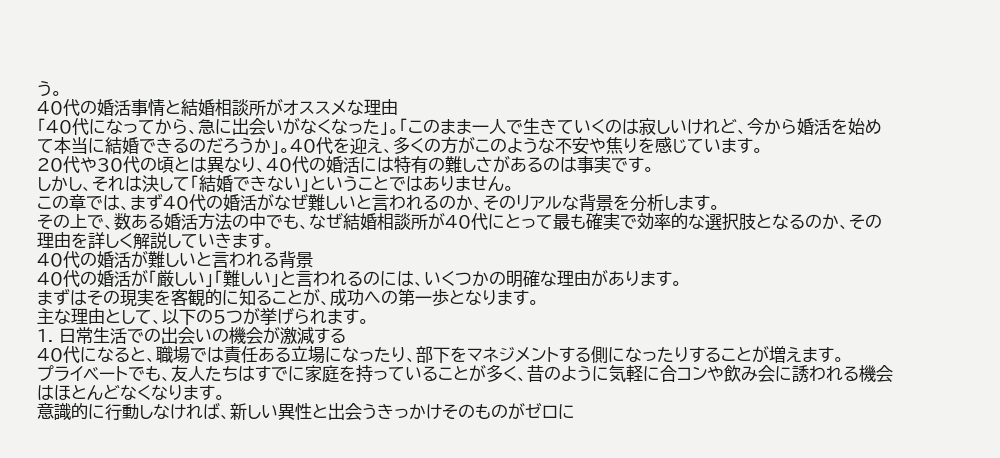う。
40代の婚活事情と結婚相談所がオススメな理由
「40代になってから、急に出会いがなくなった」。「このまま一人で生きていくのは寂しいけれど、今から婚活を始めて本当に結婚できるのだろうか」。40代を迎え、多くの方がこのような不安や焦りを感じています。
20代や30代の頃とは異なり、40代の婚活には特有の難しさがあるのは事実です。
しかし、それは決して「結婚できない」ということではありません。
この章では、まず40代の婚活がなぜ難しいと言われるのか、そのリアルな背景を分析します。
その上で、数ある婚活方法の中でも、なぜ結婚相談所が40代にとって最も確実で効率的な選択肢となるのか、その理由を詳しく解説していきます。
40代の婚活が難しいと言われる背景
40代の婚活が「厳しい」「難しい」と言われるのには、いくつかの明確な理由があります。
まずはその現実を客観的に知ることが、成功への第一歩となります。
主な理由として、以下の5つが挙げられます。
1. 日常生活での出会いの機会が激減する
40代になると、職場では責任ある立場になったり、部下をマネジメントする側になったりすることが増えます。
プライベートでも、友人たちはすでに家庭を持っていることが多く、昔のように気軽に合コンや飲み会に誘われる機会はほとんどなくなります。
意識的に行動しなければ、新しい異性と出会うきっかけそのものがゼロに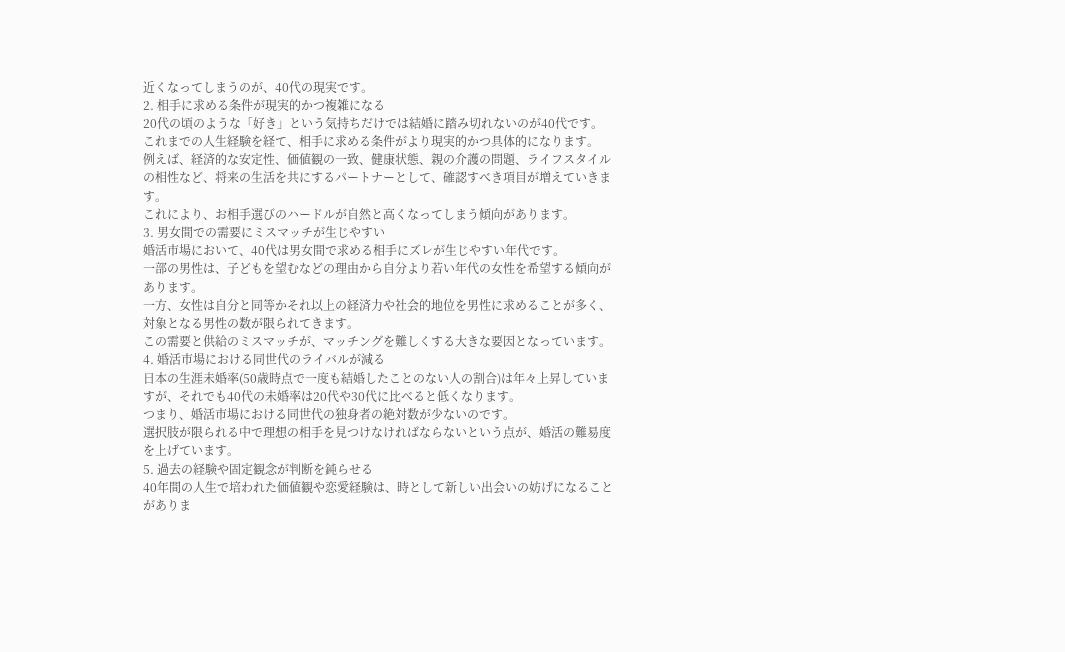近くなってしまうのが、40代の現実です。
2. 相手に求める条件が現実的かつ複雑になる
20代の頃のような「好き」という気持ちだけでは結婚に踏み切れないのが40代です。
これまでの人生経験を経て、相手に求める条件がより現実的かつ具体的になります。
例えば、経済的な安定性、価値観の一致、健康状態、親の介護の問題、ライフスタイルの相性など、将来の生活を共にするパートナーとして、確認すべき項目が増えていきます。
これにより、お相手選びのハードルが自然と高くなってしまう傾向があります。
3. 男女間での需要にミスマッチが生じやすい
婚活市場において、40代は男女間で求める相手にズレが生じやすい年代です。
一部の男性は、子どもを望むなどの理由から自分より若い年代の女性を希望する傾向があります。
一方、女性は自分と同等かそれ以上の経済力や社会的地位を男性に求めることが多く、対象となる男性の数が限られてきます。
この需要と供給のミスマッチが、マッチングを難しくする大きな要因となっています。
4. 婚活市場における同世代のライバルが減る
日本の生涯未婚率(50歳時点で一度も結婚したことのない人の割合)は年々上昇していますが、それでも40代の未婚率は20代や30代に比べると低くなります。
つまり、婚活市場における同世代の独身者の絶対数が少ないのです。
選択肢が限られる中で理想の相手を見つけなければならないという点が、婚活の難易度を上げています。
5. 過去の経験や固定観念が判断を鈍らせる
40年間の人生で培われた価値観や恋愛経験は、時として新しい出会いの妨げになることがありま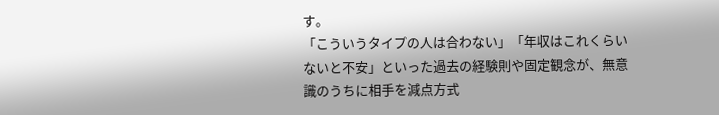す。
「こういうタイプの人は合わない」「年収はこれくらいないと不安」といった過去の経験則や固定観念が、無意識のうちに相手を減点方式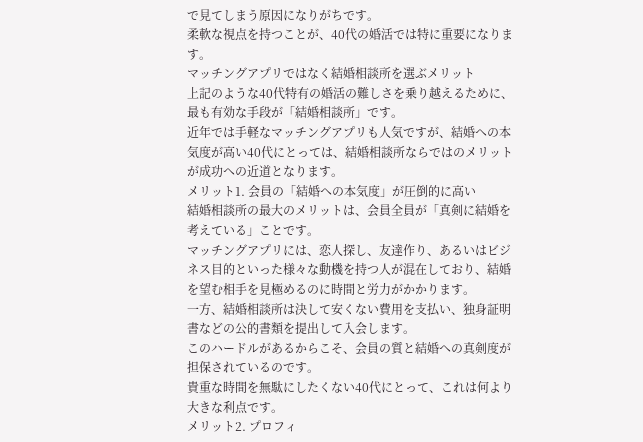で見てしまう原因になりがちです。
柔軟な視点を持つことが、40代の婚活では特に重要になります。
マッチングアプリではなく結婚相談所を選ぶメリット
上記のような40代特有の婚活の難しさを乗り越えるために、最も有効な手段が「結婚相談所」です。
近年では手軽なマッチングアプリも人気ですが、結婚への本気度が高い40代にとっては、結婚相談所ならではのメリットが成功への近道となります。
メリット1. 会員の「結婚への本気度」が圧倒的に高い
結婚相談所の最大のメリットは、会員全員が「真剣に結婚を考えている」ことです。
マッチングアプリには、恋人探し、友達作り、あるいはビジネス目的といった様々な動機を持つ人が混在しており、結婚を望む相手を見極めるのに時間と労力がかかります。
一方、結婚相談所は決して安くない費用を支払い、独身証明書などの公的書類を提出して入会します。
このハードルがあるからこそ、会員の質と結婚への真剣度が担保されているのです。
貴重な時間を無駄にしたくない40代にとって、これは何より大きな利点です。
メリット2. プロフィ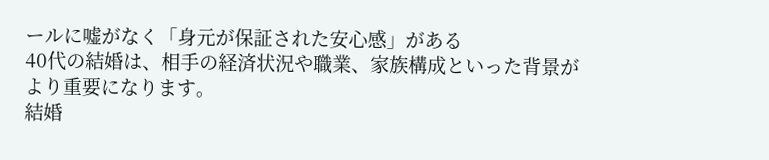ールに嘘がなく「身元が保証された安心感」がある
40代の結婚は、相手の経済状況や職業、家族構成といった背景がより重要になります。
結婚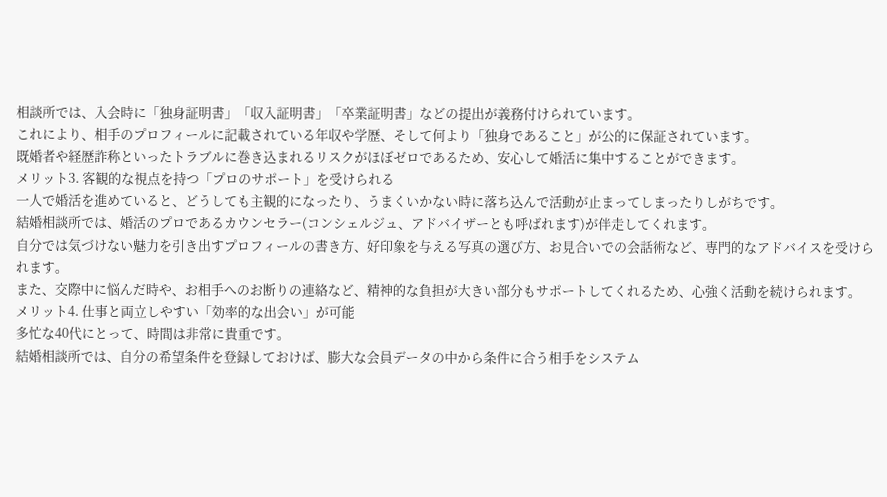相談所では、入会時に「独身証明書」「収入証明書」「卒業証明書」などの提出が義務付けられています。
これにより、相手のプロフィールに記載されている年収や学歴、そして何より「独身であること」が公的に保証されています。
既婚者や経歴詐称といったトラブルに巻き込まれるリスクがほぼゼロであるため、安心して婚活に集中することができます。
メリット3. 客観的な視点を持つ「プロのサポート」を受けられる
一人で婚活を進めていると、どうしても主観的になったり、うまくいかない時に落ち込んで活動が止まってしまったりしがちです。
結婚相談所では、婚活のプロであるカウンセラー(コンシェルジュ、アドバイザーとも呼ばれます)が伴走してくれます。
自分では気づけない魅力を引き出すプロフィールの書き方、好印象を与える写真の選び方、お見合いでの会話術など、専門的なアドバイスを受けられます。
また、交際中に悩んだ時や、お相手へのお断りの連絡など、精神的な負担が大きい部分もサポートしてくれるため、心強く活動を続けられます。
メリット4. 仕事と両立しやすい「効率的な出会い」が可能
多忙な40代にとって、時間は非常に貴重です。
結婚相談所では、自分の希望条件を登録しておけば、膨大な会員データの中から条件に合う相手をシステム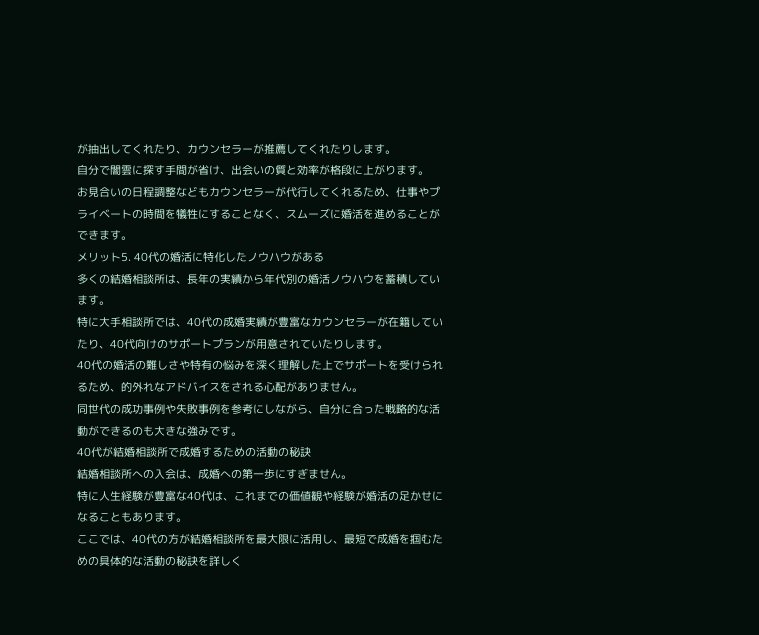が抽出してくれたり、カウンセラーが推薦してくれたりします。
自分で闇雲に探す手間が省け、出会いの質と効率が格段に上がります。
お見合いの日程調整などもカウンセラーが代行してくれるため、仕事やプライベートの時間を犠牲にすることなく、スムーズに婚活を進めることができます。
メリット5. 40代の婚活に特化したノウハウがある
多くの結婚相談所は、長年の実績から年代別の婚活ノウハウを蓄積しています。
特に大手相談所では、40代の成婚実績が豊富なカウンセラーが在籍していたり、40代向けのサポートプランが用意されていたりします。
40代の婚活の難しさや特有の悩みを深く理解した上でサポートを受けられるため、的外れなアドバイスをされる心配がありません。
同世代の成功事例や失敗事例を参考にしながら、自分に合った戦略的な活動ができるのも大きな強みです。
40代が結婚相談所で成婚するための活動の秘訣
結婚相談所への入会は、成婚への第一歩にすぎません。
特に人生経験が豊富な40代は、これまでの価値観や経験が婚活の足かせになることもあります。
ここでは、40代の方が結婚相談所を最大限に活用し、最短で成婚を掴むための具体的な活動の秘訣を詳しく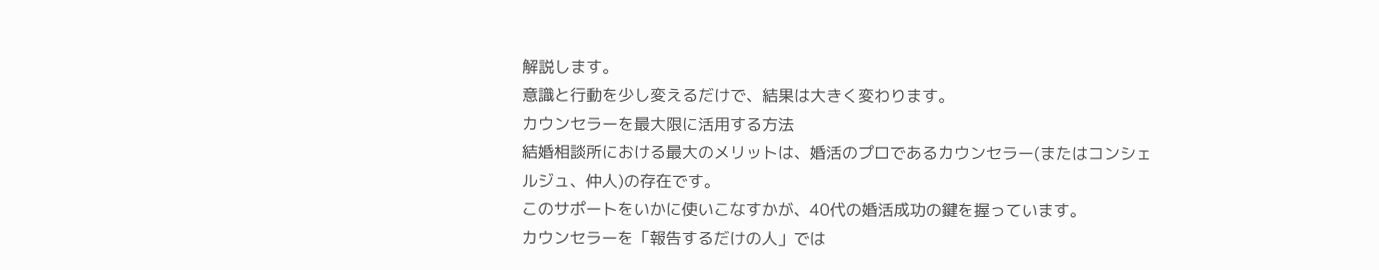解説します。
意識と行動を少し変えるだけで、結果は大きく変わります。
カウンセラーを最大限に活用する方法
結婚相談所における最大のメリットは、婚活のプロであるカウンセラー(またはコンシェルジュ、仲人)の存在です。
このサポートをいかに使いこなすかが、40代の婚活成功の鍵を握っています。
カウンセラーを「報告するだけの人」では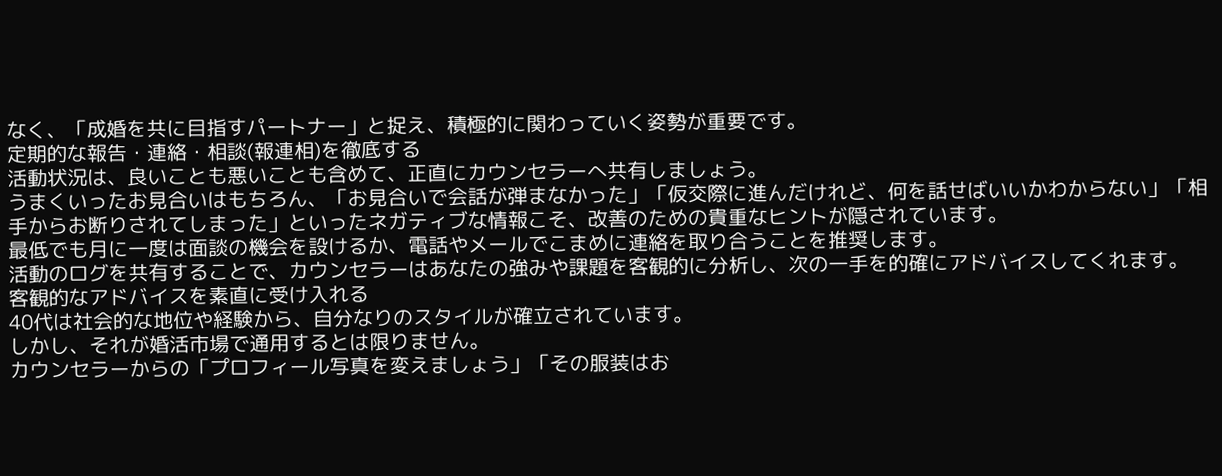なく、「成婚を共に目指すパートナー」と捉え、積極的に関わっていく姿勢が重要です。
定期的な報告・連絡・相談(報連相)を徹底する
活動状況は、良いことも悪いことも含めて、正直にカウンセラーへ共有しましょう。
うまくいったお見合いはもちろん、「お見合いで会話が弾まなかった」「仮交際に進んだけれど、何を話せばいいかわからない」「相手からお断りされてしまった」といったネガティブな情報こそ、改善のための貴重なヒントが隠されています。
最低でも月に一度は面談の機会を設けるか、電話やメールでこまめに連絡を取り合うことを推奨します。
活動のログを共有することで、カウンセラーはあなたの強みや課題を客観的に分析し、次の一手を的確にアドバイスしてくれます。
客観的なアドバイスを素直に受け入れる
40代は社会的な地位や経験から、自分なりのスタイルが確立されています。
しかし、それが婚活市場で通用するとは限りません。
カウンセラーからの「プロフィール写真を変えましょう」「その服装はお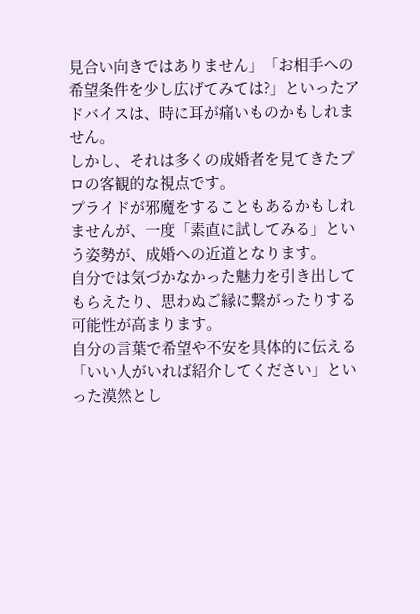見合い向きではありません」「お相手への希望条件を少し広げてみては?」といったアドバイスは、時に耳が痛いものかもしれません。
しかし、それは多くの成婚者を見てきたプロの客観的な視点です。
プライドが邪魔をすることもあるかもしれませんが、一度「素直に試してみる」という姿勢が、成婚への近道となります。
自分では気づかなかった魅力を引き出してもらえたり、思わぬご縁に繋がったりする可能性が高まります。
自分の言葉で希望や不安を具体的に伝える
「いい人がいれば紹介してください」といった漠然とし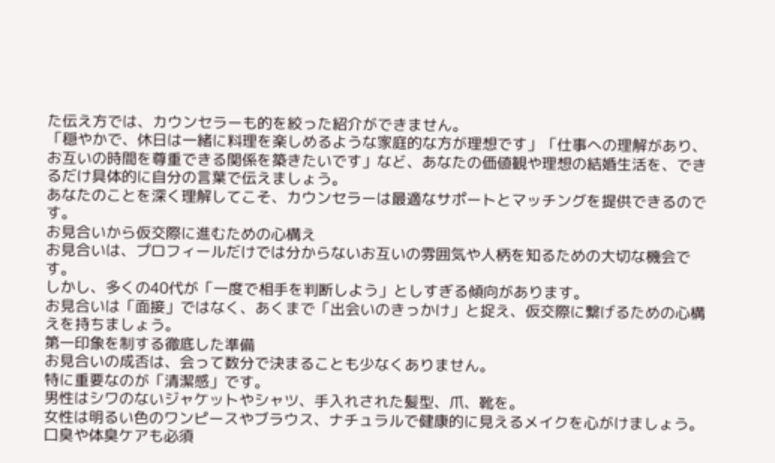た伝え方では、カウンセラーも的を絞った紹介ができません。
「穏やかで、休日は一緒に料理を楽しめるような家庭的な方が理想です」「仕事への理解があり、お互いの時間を尊重できる関係を築きたいです」など、あなたの価値観や理想の結婚生活を、できるだけ具体的に自分の言葉で伝えましょう。
あなたのことを深く理解してこそ、カウンセラーは最適なサポートとマッチングを提供できるのです。
お見合いから仮交際に進むための心構え
お見合いは、プロフィールだけでは分からないお互いの雰囲気や人柄を知るための大切な機会です。
しかし、多くの40代が「一度で相手を判断しよう」としすぎる傾向があります。
お見合いは「面接」ではなく、あくまで「出会いのきっかけ」と捉え、仮交際に繋げるための心構えを持ちましょう。
第一印象を制する徹底した準備
お見合いの成否は、会って数分で決まることも少なくありません。
特に重要なのが「清潔感」です。
男性はシワのないジャケットやシャツ、手入れされた髪型、爪、靴を。
女性は明るい色のワンピースやブラウス、ナチュラルで健康的に見えるメイクを心がけましょう。
口臭や体臭ケアも必須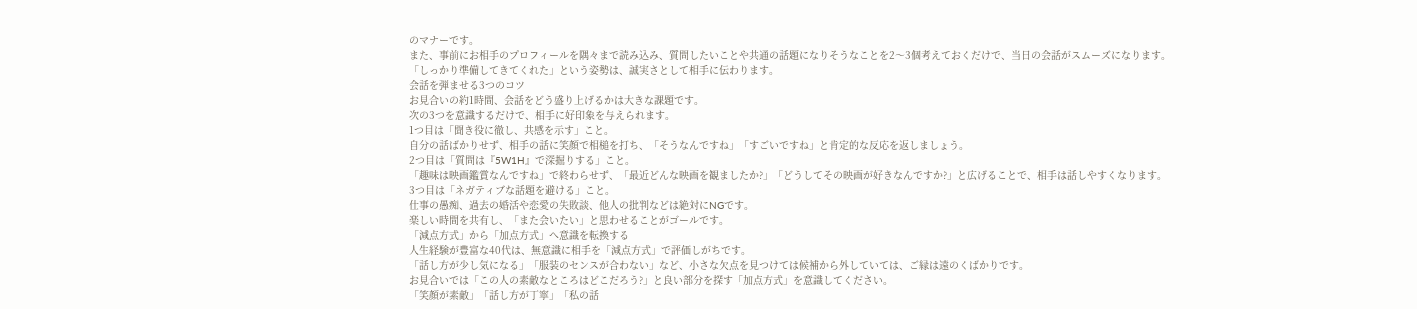のマナーです。
また、事前にお相手のプロフィールを隅々まで読み込み、質問したいことや共通の話題になりそうなことを2〜3個考えておくだけで、当日の会話がスムーズになります。
「しっかり準備してきてくれた」という姿勢は、誠実さとして相手に伝わります。
会話を弾ませる3つのコツ
お見合いの約1時間、会話をどう盛り上げるかは大きな課題です。
次の3つを意識するだけで、相手に好印象を与えられます。
1つ目は「聞き役に徹し、共感を示す」こと。
自分の話ばかりせず、相手の話に笑顔で相槌を打ち、「そうなんですね」「すごいですね」と肯定的な反応を返しましょう。
2つ目は「質問は『5W1H』で深掘りする」こと。
「趣味は映画鑑賞なんですね」で終わらせず、「最近どんな映画を観ましたか?」「どうしてその映画が好きなんですか?」と広げることで、相手は話しやすくなります。
3つ目は「ネガティブな話題を避ける」こと。
仕事の愚痴、過去の婚活や恋愛の失敗談、他人の批判などは絶対にNGです。
楽しい時間を共有し、「また会いたい」と思わせることがゴールです。
「減点方式」から「加点方式」へ意識を転換する
人生経験が豊富な40代は、無意識に相手を「減点方式」で評価しがちです。
「話し方が少し気になる」「服装のセンスが合わない」など、小さな欠点を見つけては候補から外していては、ご縁は遠のくばかりです。
お見合いでは「この人の素敵なところはどこだろう?」と良い部分を探す「加点方式」を意識してください。
「笑顔が素敵」「話し方が丁寧」「私の話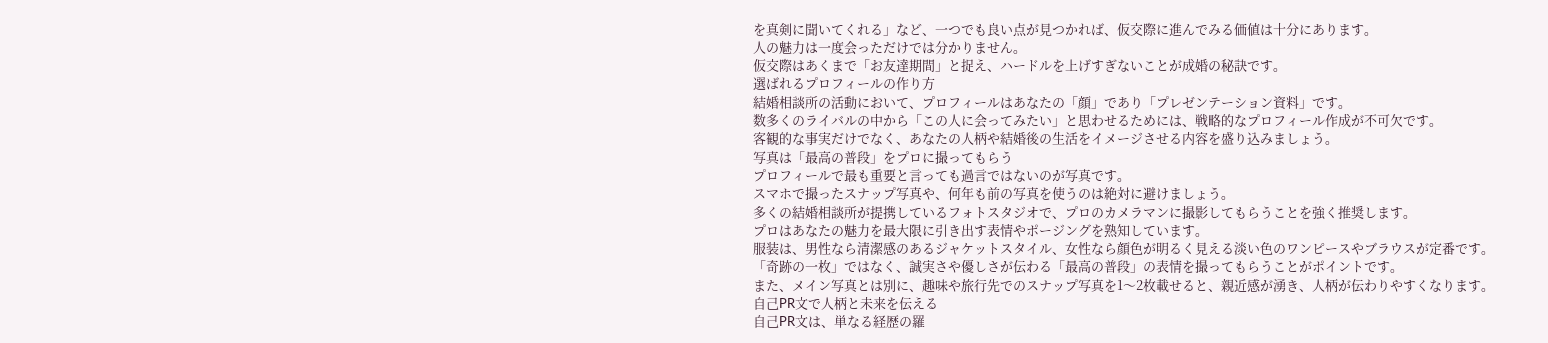を真剣に聞いてくれる」など、一つでも良い点が見つかれば、仮交際に進んでみる価値は十分にあります。
人の魅力は一度会っただけでは分かりません。
仮交際はあくまで「お友達期間」と捉え、ハードルを上げすぎないことが成婚の秘訣です。
選ばれるプロフィールの作り方
結婚相談所の活動において、プロフィールはあなたの「顔」であり「プレゼンテーション資料」です。
数多くのライバルの中から「この人に会ってみたい」と思わせるためには、戦略的なプロフィール作成が不可欠です。
客観的な事実だけでなく、あなたの人柄や結婚後の生活をイメージさせる内容を盛り込みましょう。
写真は「最高の普段」をプロに撮ってもらう
プロフィールで最も重要と言っても過言ではないのが写真です。
スマホで撮ったスナップ写真や、何年も前の写真を使うのは絶対に避けましょう。
多くの結婚相談所が提携しているフォトスタジオで、プロのカメラマンに撮影してもらうことを強く推奨します。
プロはあなたの魅力を最大限に引き出す表情やポージングを熟知しています。
服装は、男性なら清潔感のあるジャケットスタイル、女性なら顔色が明るく見える淡い色のワンピースやブラウスが定番です。
「奇跡の一枚」ではなく、誠実さや優しさが伝わる「最高の普段」の表情を撮ってもらうことがポイントです。
また、メイン写真とは別に、趣味や旅行先でのスナップ写真を1〜2枚載せると、親近感が湧き、人柄が伝わりやすくなります。
自己PR文で人柄と未来を伝える
自己PR文は、単なる経歴の羅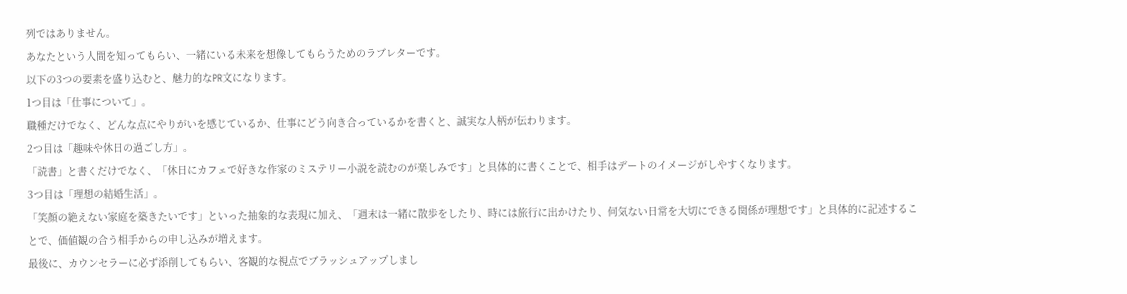列ではありません。
あなたという人間を知ってもらい、一緒にいる未来を想像してもらうためのラブレターです。
以下の3つの要素を盛り込むと、魅力的なPR文になります。
1つ目は「仕事について」。
職種だけでなく、どんな点にやりがいを感じているか、仕事にどう向き合っているかを書くと、誠実な人柄が伝わります。
2つ目は「趣味や休日の過ごし方」。
「読書」と書くだけでなく、「休日にカフェで好きな作家のミステリー小説を読むのが楽しみです」と具体的に書くことで、相手はデートのイメージがしやすくなります。
3つ目は「理想の結婚生活」。
「笑顔の絶えない家庭を築きたいです」といった抽象的な表現に加え、「週末は一緒に散歩をしたり、時には旅行に出かけたり、何気ない日常を大切にできる関係が理想です」と具体的に記述することで、価値観の合う相手からの申し込みが増えます。
最後に、カウンセラーに必ず添削してもらい、客観的な視点でブラッシュアップしまし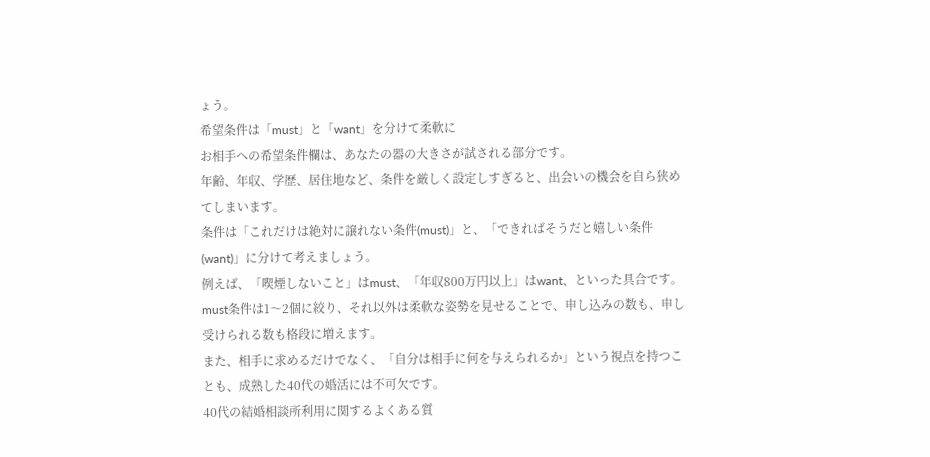ょう。
希望条件は「must」と「want」を分けて柔軟に
お相手への希望条件欄は、あなたの器の大きさが試される部分です。
年齢、年収、学歴、居住地など、条件を厳しく設定しすぎると、出会いの機会を自ら狭めてしまいます。
条件は「これだけは絶対に譲れない条件(must)」と、「できればそうだと嬉しい条件(want)」に分けて考えましょう。
例えば、「喫煙しないこと」はmust、「年収800万円以上」はwant、といった具合です。
must条件は1〜2個に絞り、それ以外は柔軟な姿勢を見せることで、申し込みの数も、申し受けられる数も格段に増えます。
また、相手に求めるだけでなく、「自分は相手に何を与えられるか」という視点を持つことも、成熟した40代の婚活には不可欠です。
40代の結婚相談所利用に関するよくある質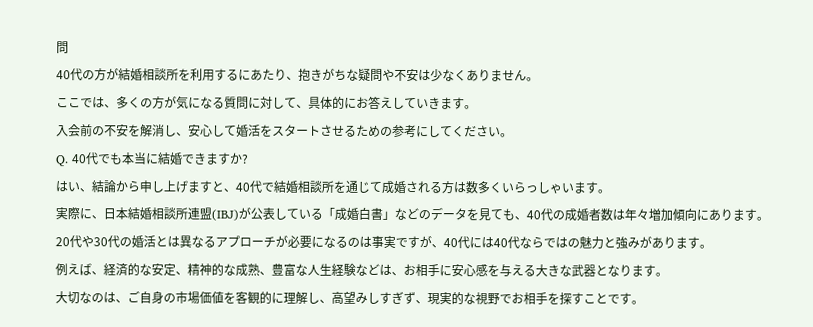問
40代の方が結婚相談所を利用するにあたり、抱きがちな疑問や不安は少なくありません。
ここでは、多くの方が気になる質問に対して、具体的にお答えしていきます。
入会前の不安を解消し、安心して婚活をスタートさせるための参考にしてください。
Q. 40代でも本当に結婚できますか?
はい、結論から申し上げますと、40代で結婚相談所を通じて成婚される方は数多くいらっしゃいます。
実際に、日本結婚相談所連盟(IBJ)が公表している「成婚白書」などのデータを見ても、40代の成婚者数は年々増加傾向にあります。
20代や30代の婚活とは異なるアプローチが必要になるのは事実ですが、40代には40代ならではの魅力と強みがあります。
例えば、経済的な安定、精神的な成熟、豊富な人生経験などは、お相手に安心感を与える大きな武器となります。
大切なのは、ご自身の市場価値を客観的に理解し、高望みしすぎず、現実的な視野でお相手を探すことです。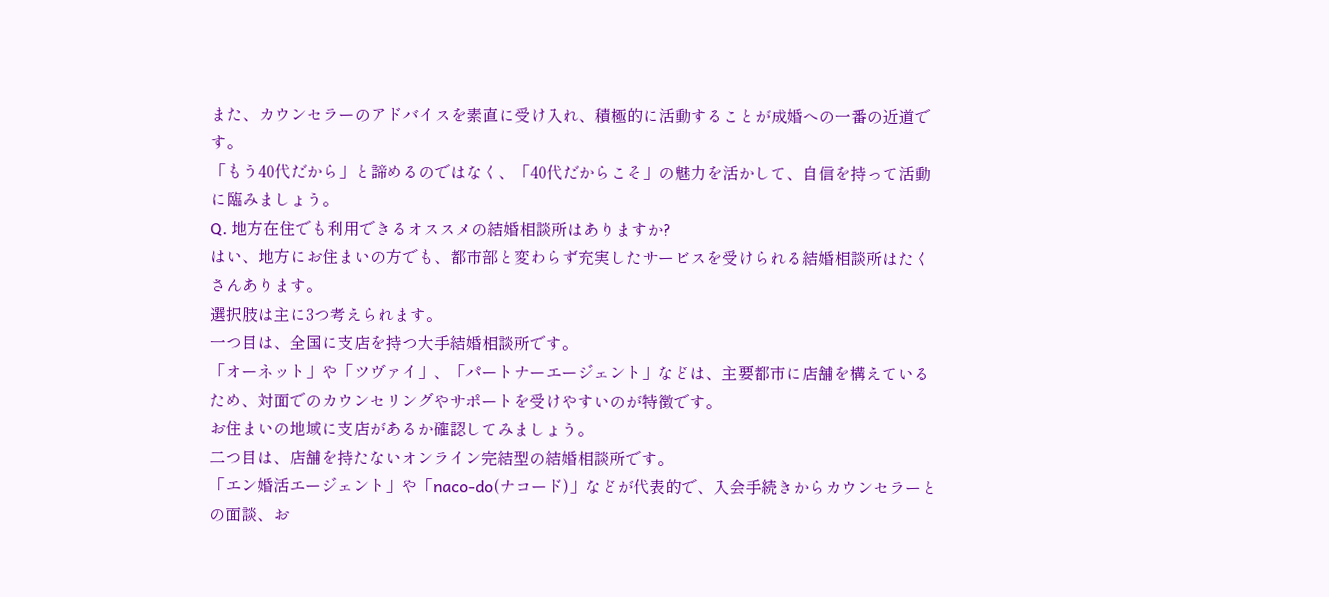また、カウンセラーのアドバイスを素直に受け入れ、積極的に活動することが成婚への一番の近道です。
「もう40代だから」と諦めるのではなく、「40代だからこそ」の魅力を活かして、自信を持って活動に臨みましょう。
Q. 地方在住でも利用できるオススメの結婚相談所はありますか?
はい、地方にお住まいの方でも、都市部と変わらず充実したサービスを受けられる結婚相談所はたくさんあります。
選択肢は主に3つ考えられます。
一つ目は、全国に支店を持つ大手結婚相談所です。
「オーネット」や「ツヴァイ」、「パートナーエージェント」などは、主要都市に店舗を構えているため、対面でのカウンセリングやサポートを受けやすいのが特徴です。
お住まいの地域に支店があるか確認してみましょう。
二つ目は、店舗を持たないオンライン完結型の結婚相談所です。
「エン婚活エージェント」や「naco-do(ナコード)」などが代表的で、入会手続きからカウンセラーとの面談、お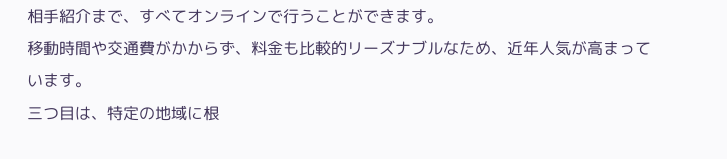相手紹介まで、すべてオンラインで行うことができます。
移動時間や交通費がかからず、料金も比較的リーズナブルなため、近年人気が高まっています。
三つ目は、特定の地域に根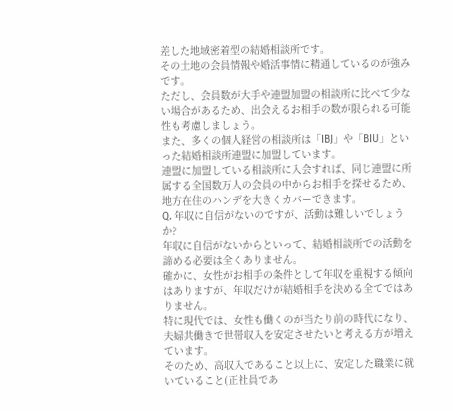差した地域密着型の結婚相談所です。
その土地の会員情報や婚活事情に精通しているのが強みです。
ただし、会員数が大手や連盟加盟の相談所に比べて少ない場合があるため、出会えるお相手の数が限られる可能性も考慮しましょう。
また、多くの個人経営の相談所は「IBJ」や「BIU」といった結婚相談所連盟に加盟しています。
連盟に加盟している相談所に入会すれば、同じ連盟に所属する全国数万人の会員の中からお相手を探せるため、地方在住のハンデを大きくカバーできます。
Q. 年収に自信がないのですが、活動は難しいでしょうか?
年収に自信がないからといって、結婚相談所での活動を諦める必要は全くありません。
確かに、女性がお相手の条件として年収を重視する傾向はありますが、年収だけが結婚相手を決める全てではありません。
特に現代では、女性も働くのが当たり前の時代になり、夫婦共働きで世帯収入を安定させたいと考える方が増えています。
そのため、高収入であること以上に、安定した職業に就いていること(正社員であ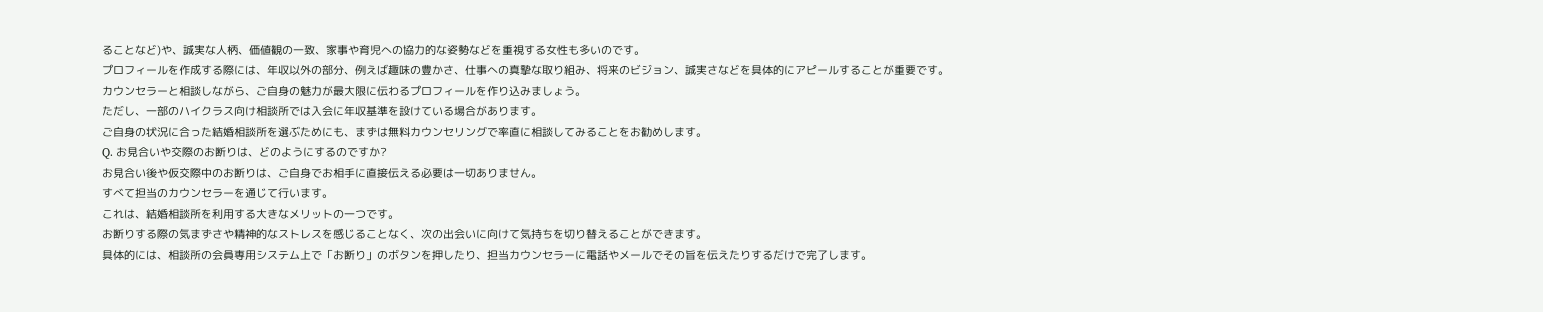ることなど)や、誠実な人柄、価値観の一致、家事や育児への協力的な姿勢などを重視する女性も多いのです。
プロフィールを作成する際には、年収以外の部分、例えば趣味の豊かさ、仕事への真摯な取り組み、将来のビジョン、誠実さなどを具体的にアピールすることが重要です。
カウンセラーと相談しながら、ご自身の魅力が最大限に伝わるプロフィールを作り込みましょう。
ただし、一部のハイクラス向け相談所では入会に年収基準を設けている場合があります。
ご自身の状況に合った結婚相談所を選ぶためにも、まずは無料カウンセリングで率直に相談してみることをお勧めします。
Q. お見合いや交際のお断りは、どのようにするのですか?
お見合い後や仮交際中のお断りは、ご自身でお相手に直接伝える必要は一切ありません。
すべて担当のカウンセラーを通じて行います。
これは、結婚相談所を利用する大きなメリットの一つです。
お断りする際の気まずさや精神的なストレスを感じることなく、次の出会いに向けて気持ちを切り替えることができます。
具体的には、相談所の会員専用システム上で「お断り」のボタンを押したり、担当カウンセラーに電話やメールでその旨を伝えたりするだけで完了します。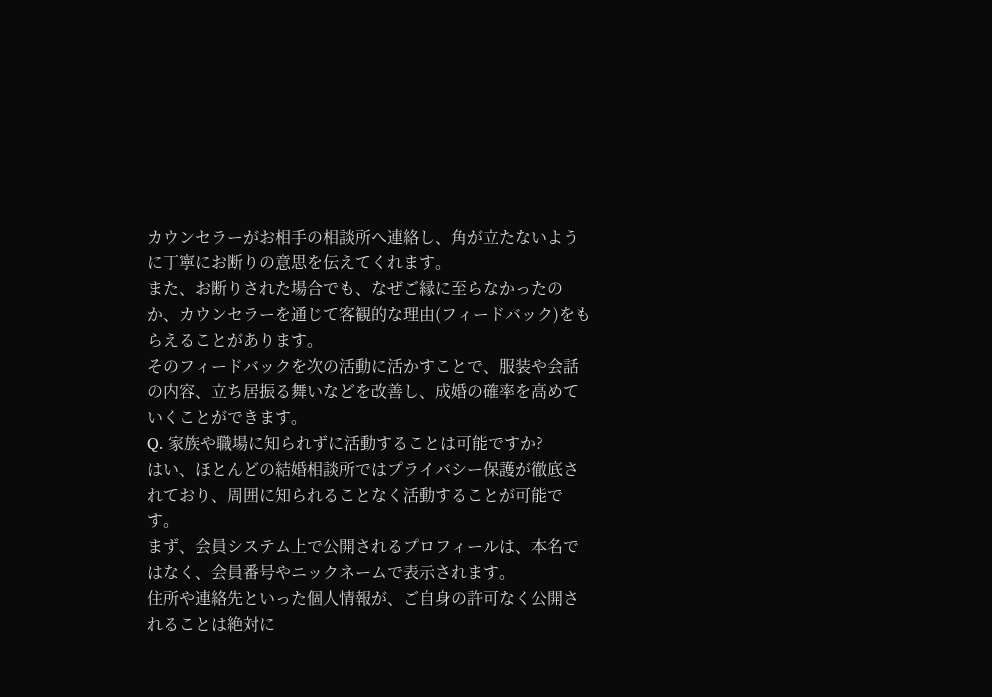カウンセラーがお相手の相談所へ連絡し、角が立たないように丁寧にお断りの意思を伝えてくれます。
また、お断りされた場合でも、なぜご縁に至らなかったのか、カウンセラーを通じて客観的な理由(フィードバック)をもらえることがあります。
そのフィードバックを次の活動に活かすことで、服装や会話の内容、立ち居振る舞いなどを改善し、成婚の確率を高めていくことができます。
Q. 家族や職場に知られずに活動することは可能ですか?
はい、ほとんどの結婚相談所ではプライバシー保護が徹底されており、周囲に知られることなく活動することが可能です。
まず、会員システム上で公開されるプロフィールは、本名ではなく、会員番号やニックネームで表示されます。
住所や連絡先といった個人情報が、ご自身の許可なく公開されることは絶対に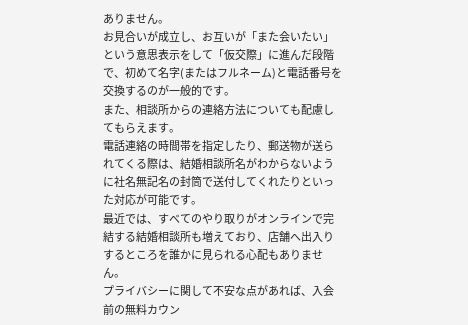ありません。
お見合いが成立し、お互いが「また会いたい」という意思表示をして「仮交際」に進んだ段階で、初めて名字(またはフルネーム)と電話番号を交換するのが一般的です。
また、相談所からの連絡方法についても配慮してもらえます。
電話連絡の時間帯を指定したり、郵送物が送られてくる際は、結婚相談所名がわからないように社名無記名の封筒で送付してくれたりといった対応が可能です。
最近では、すべてのやり取りがオンラインで完結する結婚相談所も増えており、店舗へ出入りするところを誰かに見られる心配もありません。
プライバシーに関して不安な点があれば、入会前の無料カウン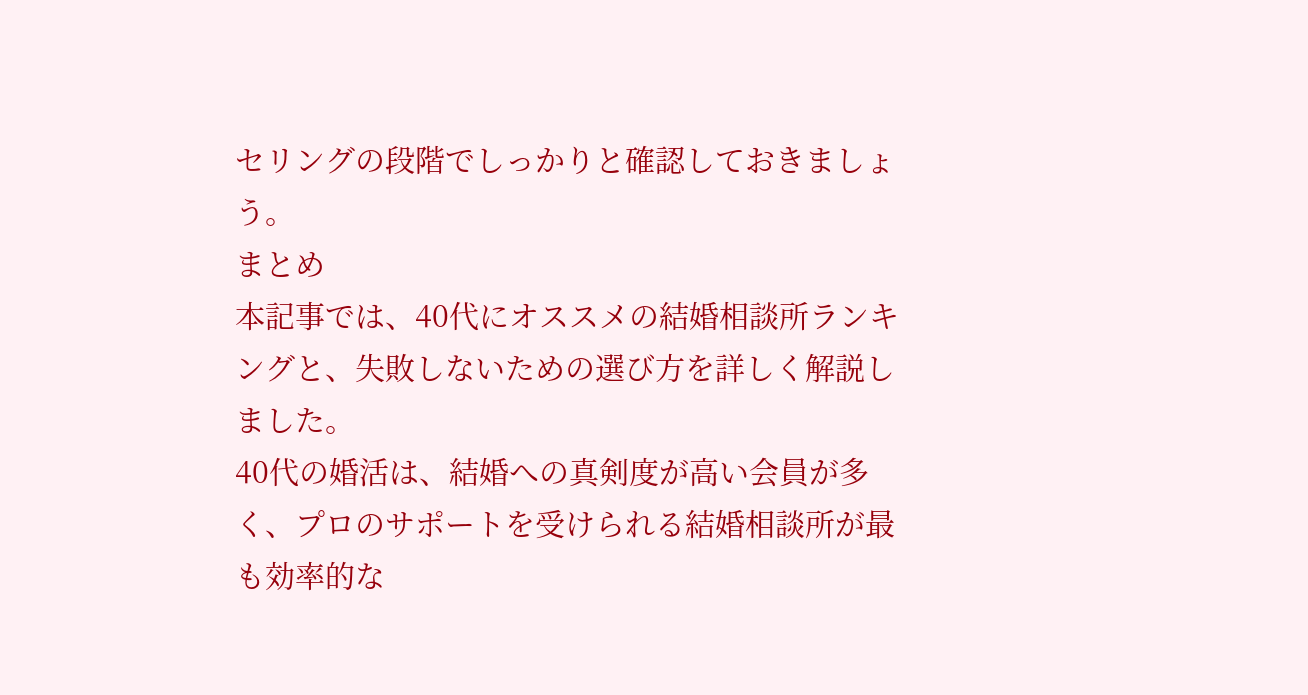セリングの段階でしっかりと確認しておきましょう。
まとめ
本記事では、40代にオススメの結婚相談所ランキングと、失敗しないための選び方を詳しく解説しました。
40代の婚活は、結婚への真剣度が高い会員が多く、プロのサポートを受けられる結婚相談所が最も効率的な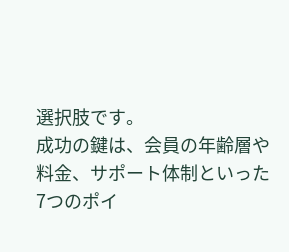選択肢です。
成功の鍵は、会員の年齢層や料金、サポート体制といった7つのポイ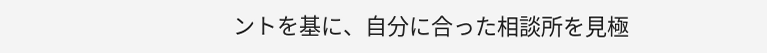ントを基に、自分に合った相談所を見極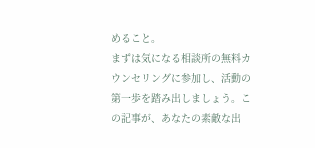めること。
まずは気になる相談所の無料カウンセリングに参加し、活動の第一歩を踏み出しましょう。この記事が、あなたの素敵な出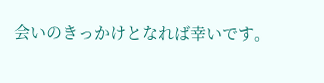会いのきっかけとなれば幸いです。